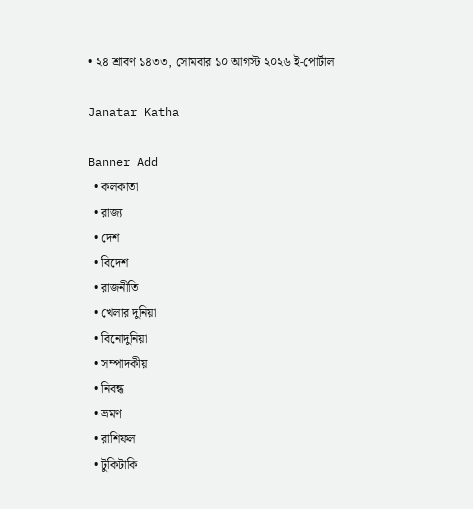• ২৪ শ্রাবণ ১৪৩৩, সোমবার ১০ আগস্ট ২০২৬ ই-পোর্টাল

Janatar Katha

Banner Add
  • কলকাতা
  • রাজ্য
  • দেশ
  • বিদেশ
  • রাজনীতি
  • খেলার দুনিয়া
  • বিনোদুনিয়া
  • সম্পাদকীয়
  • নিবন্ধ
  • ভ্রমণ
  • রাশিফল
  • টুকিটাকি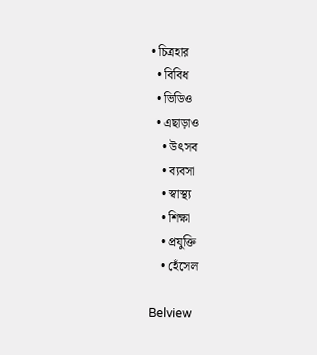• চিত্রহার
  • বিবিধ
  • ভিডিও
  • এছাড়াও
    • উৎসব
    • ব্যবসা
    • স্বাস্থ্য
    • শিক্ষা
    • প্রযুক্তি
    • হেঁসেল

Belview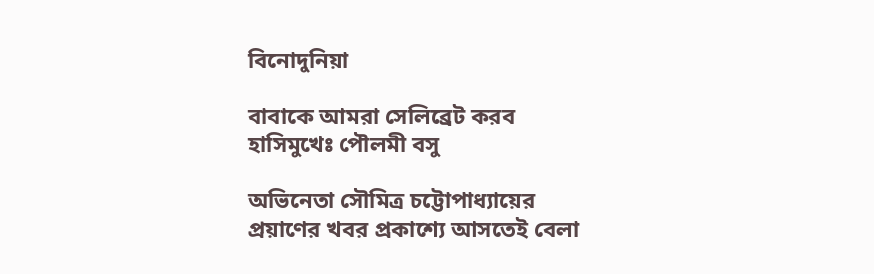বিনোদুনিয়া

বাবাকে আমরা সেলিব্রেট করব হাসিমুখেঃ পৌলমী বসু

অভিনেতা সৌমিত্র চট্টোপাধ্যায়ের প্রয়াণের খবর প্রকাশ্যে আসতেই বেলা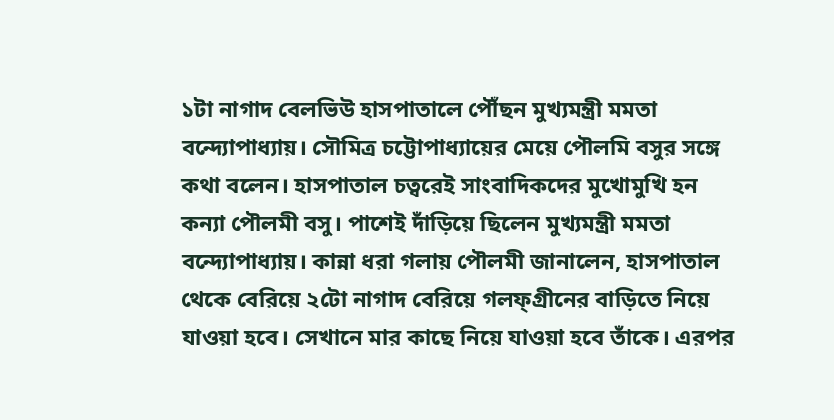১টা নাগাদ বেলভিউ হাসপাতালে পৌঁছন মুখ্যমন্ত্রী মমতা বন্দ্যোপাধ্যায়। সৌমিত্র চট্টোপাধ্যায়ের মেয়ে পৌলমি বসুর সঙ্গে কথা বলেন। হাসপাতাল চত্বরেই সাংবাদিকদের মুখোমুখি হন কন্যা পৌলমী বসু। পাশেই দাঁড়িয়ে ছিলেন মুখ্যমন্ত্রী মমতা বন্দ্যোপাধ্যায়। কান্না ধরা গলায় পৌলমী জানালেন, হাসপাতাল থেকে বেরিয়ে ২টো নাগাদ বেরিয়ে গলফ্গ্রীনের বাড়িতে নিয়ে যাওয়া হবে। সেখানে মার কাছে নিয়ে যাওয়া হবে তাঁকে। এরপর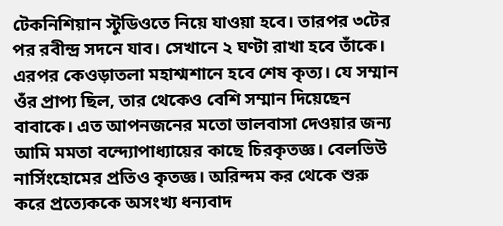টেকনিশিয়ান স্টুডিওতে নিয়ে যাওয়া হবে। তারপর ৩টের পর রবীন্দ্র সদনে যাব। সেখানে ২ ঘণ্টা রাখা হবে তাঁকে। এরপর কেওড়াতলা মহাশ্মশানে হবে শেষ কৃত্য। যে সম্মান ওঁর প্রাপ্য ছিল, তার থেকেও বেশি সম্মান দিয়েছেন বাবাকে। এত আপনজনের মতো ভালবাসা দেওয়ার জন্য আমি মমতা বন্দ্যোপাধ্যায়ের কাছে চিরকৃতজ্ঞ। বেলভিউ নার্সিংহোমের প্রতিও কৃতজ্ঞ। অরিন্দম কর থেকে শুরু করে প্রত্যেককে অসংখ্য ধন্যবাদ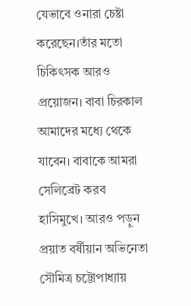যেভাবে ওনারা চেষ্টা করেছেন।তাঁর মতো চিকিৎসক আরও প্রয়োজন। বাবা চিরকাল আমাদের মধ্যে থেকে যাবেন। বাবাকে আমরা সেলিব্রেট করব হাসিমুখে। আরও পড়ুন প্রয়াত বর্ষীয়ান অভিনেতা সৌমিত্র চট্টোপাধ্যায়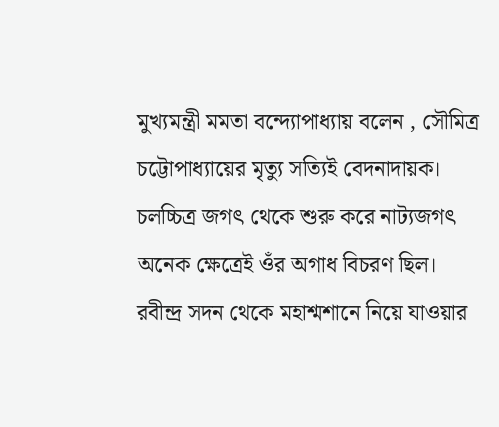মুখ্যমন্ত্রী মমতা বন্দ্যোপাধ্যায় বলেন , সৌমিত্র চট্টোপাধ্যায়ের মৃত্যু সত্যিই বেদনাদায়ক। চলচ্চিত্র জগৎ থেকে শুরু করে নাট্যজগৎ অনেক ক্ষেত্রেই ওঁর অগাধ বিচরণ ছিল। রবীন্দ্র সদন থেকে মহাশ্মশানে নিয়ে যাওয়ার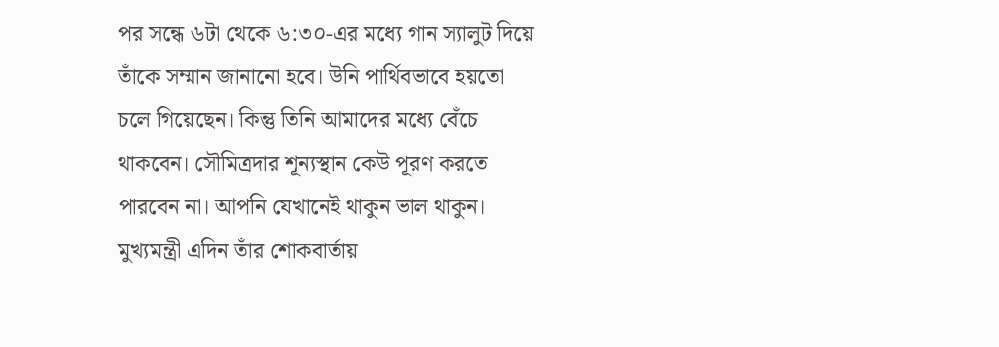পর সন্ধে ৬টা থেকে ৬:৩০-এর মধ্যে গান স্যালুট দিয়ে তাঁকে সম্মান জানানো হবে। উনি পার্থিবভাবে হয়তো চলে গিয়েছেন। কিন্তু তিনি আমাদের মধ্যে বেঁচে থাকবেন। সৌমিত্রদার শূন্যস্থান কেউ পূরণ করতে পারবেন না। আপনি যেখানেই থাকুন ভাল থাকুন। মুখ্যমন্ত্রী এদিন তাঁর শোকবার্তায়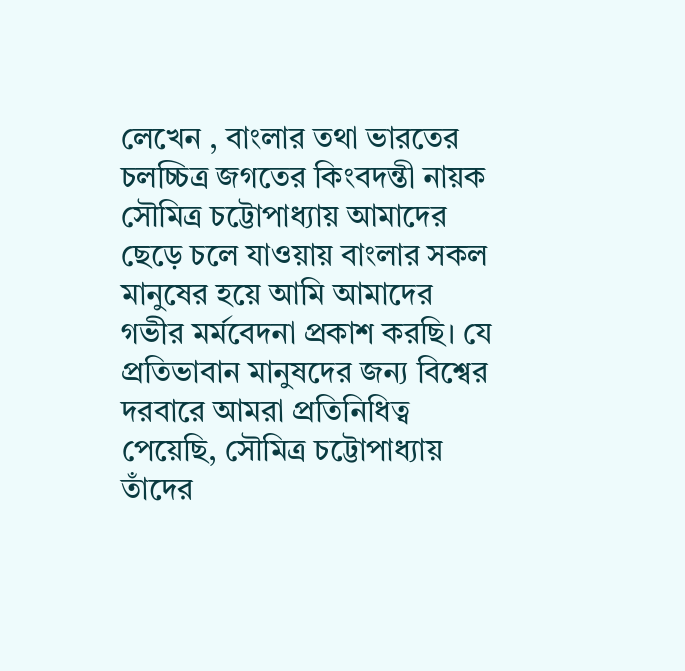লেখেন , বাংলার তথা ভারতের চলচ্চিত্র জগতের কিংবদন্তী নায়ক সৌমিত্র চট্টোপাধ্যায় আমাদের ছেড়ে চলে যাওয়ায় বাংলার সকল মানুষের হয়ে আমি আমাদের গভীর মর্মবেদনা প্রকাশ করছি। যে প্রতিভাবান মানুষদের জন্য বিশ্বের দরবারে আমরা প্রতিনিধিত্ব পেয়েছি, সৌমিত্র চট্টোপাধ্যায় তাঁদের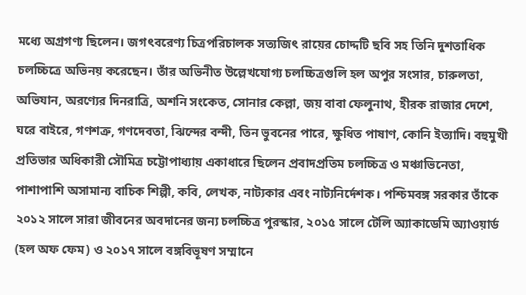মধ্যে অগ্রগণ্য ছিলেন। জগৎবরেণ্য চিত্রপরিচালক সত্যজিৎ রায়ের চোদ্দটি ছবি সহ তিনি দুশতাধিক চলচ্চিত্রে অভিনয় করেছেন। তাঁর অভিনীত উল্লেখযোগ্য চলচ্চিত্রগুলি হল অপুর সংসার, চারুলতা, অভিযান, অরণ্যের দিনরাত্রি, অশনি সংকেত, সোনার কেল্লা, জয় বাবা ফেলুনাথ, হীরক রাজার দেশে, ঘরে বাইরে, গণশত্রু, গণদেবতা, ঝিন্দের বন্দী, তিন ভুবনের পারে, ক্ষুধিত পাষাণ, কোনি ইত্যাদি। বহুমুখী প্রতিভার অধিকারী সৌমিত্র চট্টোপাধ্যায় একাধারে ছিলেন প্রবাদপ্রতিম চলচ্চিত্র ও মঞ্চাভিনেতা, পাশাপাশি অসামান্য বাচিক শিল্পী, কবি, লেখক, নাট্যকার এবং নাট্যনির্দেশক। পশ্চিমবঙ্গ সরকার তাঁকে ২০১২ সালে সারা জীবনের অবদানের জন্য চলচ্চিত্র পুরস্কার, ২০১৫ সালে টেলি অ্যাকাডেমি অ্যাওয়ার্ড (হল অফ ফেম) ও ২০১৭ সালে বঙ্গবিভূষণ সম্মানে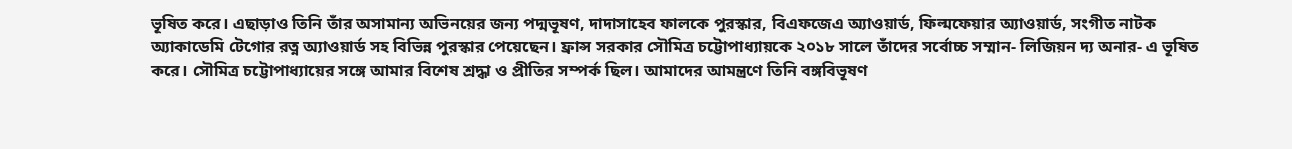ভূষিত করে। এছাড়াও তিনি তাঁর অসামান্য অভিনয়ের জন্য পদ্মভূষণ, দাদাসাহেব ফালকে পুরস্কার, বিএফজেএ অ্যাওয়ার্ড, ফিল্মফেয়ার অ্যাওয়ার্ড, সংগীত নাটক অ্যাকাডেমি টেগোর রত্ন অ্যাওয়ার্ড সহ বিভিন্ন পুরস্কার পেয়েছেন। ফ্রান্স সরকার সৌমিত্র চট্টোপাধ্যায়কে ২০১৮ সালে তাঁদের সর্বোচ্চ সম্মান- লিজিয়ন দ্য অনার- এ ভূষিত করে। সৌমিত্র চট্টোপাধ্যায়ের সঙ্গে আমার বিশেষ শ্রদ্ধা ও প্রীতির সম্পর্ক ছিল। আমাদের আমন্ত্রণে তিনি বঙ্গবিভূষণ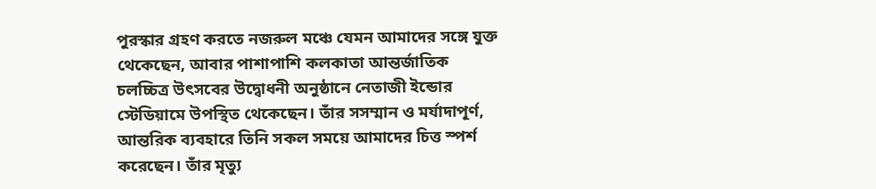পুরস্কার গ্রহণ করতে নজরুল মঞ্চে যেমন আমাদের সঙ্গে যুক্ত থেকেছেন, আবার পাশাপাশি কলকাতা আন্তর্জাতিক চলচ্চিত্র উৎসবের উদ্বোধনী অনুষ্ঠানে নেতাজী ইন্ডোর স্টেডিয়ামে উপস্থিত থেকেছেন। তাঁর সসম্মান ও মর্যাদাপূর্ণ, আন্তরিক ব্যবহারে তিনি সকল সময়ে আমাদের চিত্ত স্পর্শ করেছেন। তাঁর মৃত্যু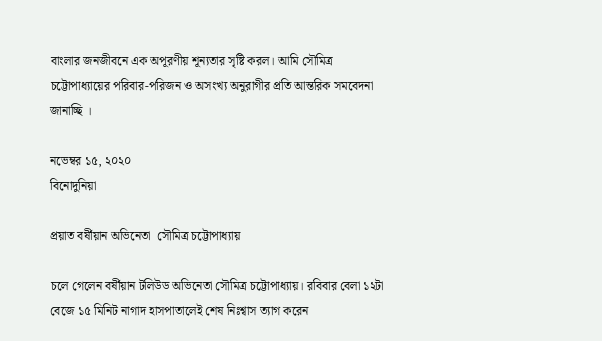বাংলার জনজীবনে এক অপূরণীয় শূন্যতার সৃষ্টি করল। আমি সৌমিত্র চট্টোপাধ্যায়ের পরিবার-পরিজন ও অসংখ্য অনুরাগীর প্রতি আন্তরিক সমবেদনা জানাচ্ছি ।

নভেম্বর ১৫, ২০২০
বিনোদুনিয়া

প্রয়াত বর্ষীয়ান অভিনেতা  সৌমিত্র চট্টোপাধ্যায়

চলে গেলেন বর্ষীয়ান টলিউড অভিনেতা সৌমিত্র চট্টোপাধ্যায়। রবিবার বেলা ১২টা বেজে ১৫ মিনিট নাগাদ হাসপাতালেই শেষ নিঃশ্বাস ত্যাগ করেন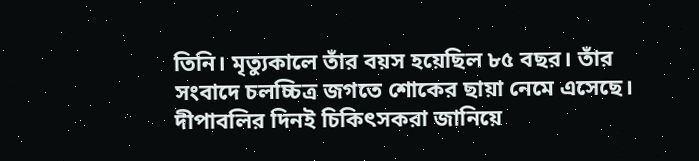তিনি। মৃত্যুকালে তাঁর বয়স হয়েছিল ৮৫ বছর। তাঁর সংবাদে চলচ্চিত্র জগতে শোকের ছায়া নেমে এসেছে। দীপাবলির দিনই চিকিৎসকরা জানিয়ে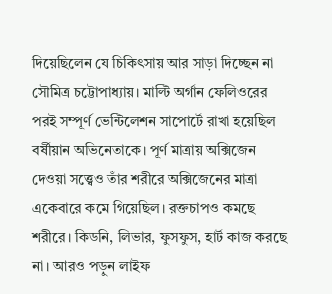দিয়েছিলেন যে চিকিৎসায় আর সাড়া দিচ্ছেন না সৌমিত্র চট্টোপাধ্যায়। মাল্টি অর্গান ফেলিওরের পরই সম্পূর্ণ ভেন্টিলেশন সাপোর্টে রাখা হয়েছিল বর্ষীয়ান অভিনেতাকে। পূর্ণ মাত্রায় অক্সিজেন দেওয়া সত্ত্বেও তাঁর শরীরে অক্সিজেনের মাত্রা একেবারে কমে গিয়েছিল। রক্তচাপও কমছে শরীরে। কিডনি, লিভার, ফুসফুস, হার্ট কাজ করছে না। আরও পড়ুন লাইফ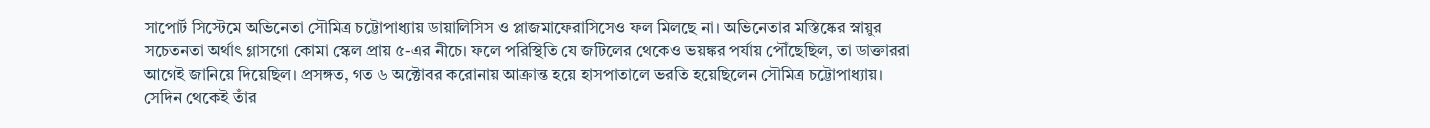সাপোর্ট সিস্টেমে অভিনেতা সৌমিত্র চট্টোপাধ্যায় ডায়ালিসিস ও প্লাজমাফেরাসিসেও ফল মিলছে না। অভিনেতার মস্তিষ্কের স্নায়ুর সচেতনতা অর্থাৎ গ্লাসগো কোমা স্কেল প্রায় ৫-এর নীচে। ফলে পরিস্থিতি যে জটিলের থেকেও ভয়ঙ্কর পর্যায় পৌঁছেছিল, তা ডাক্তাররা আগেই জানিয়ে দিয়েছিল। প্রসঙ্গত, গত ৬ অক্টোবর করোনায় আক্রান্ত হয়ে হাসপাতালে ভরতি হয়েছিলেন সৌমিত্র চট্টোপাধ্যায়। সেদিন থেকেই তাঁর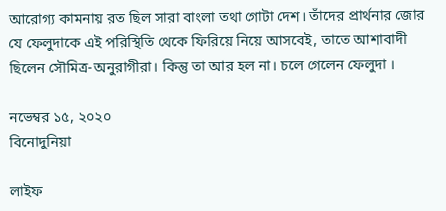আরোগ্য কামনায় রত ছিল সারা বাংলা তথা গোটা দেশ। তাঁদের প্রার্থনার জোর যে ফেলুদাকে এই পরিস্থিতি থেকে ফিরিয়ে নিয়ে আসবেই, তাতে আশাবাদী ছিলেন সৌমিত্র-অনুরাগীরা। কিন্তু তা আর হল না। চলে গেলেন ফেলুদা ।

নভেম্বর ১৫, ২০২০
বিনোদুনিয়া

লাইফ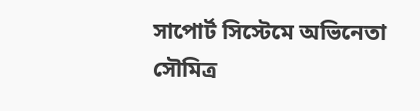সাপোর্ট সিস্টেমে অভিনেতা সৌমিত্র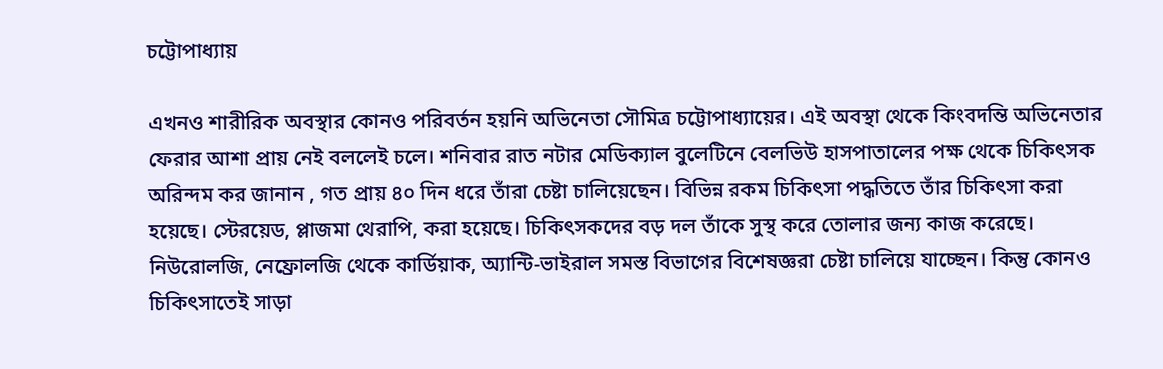চট্টোপাধ্যায়

এখনও শারীরিক অবস্থার কোনও পরিবর্তন হয়নি অভিনেতা সৌমিত্র চট্টোপাধ্যায়ের। এই অবস্থা থেকে কিংবদন্তি অভিনেতার ফেরার আশা প্রায় নেই বললেই চলে। শনিবার রাত নটার মেডিক্যাল বুলেটিনে বেলভিউ হাসপাতালের পক্ষ থেকে চিকিৎসক অরিন্দম কর জানান , গত প্রায় ৪০ দিন ধরে তাঁরা চেষ্টা চালিয়েছেন। বিভিন্ন রকম চিকিৎসা পদ্ধতিতে তাঁর চিকিৎসা করা হয়েছে। স্টেরয়েড, প্লাজমা থেরাপি, করা হয়েছে। চিকিৎসকদের বড় দল তাঁকে সুস্থ করে তোলার জন্য কাজ করেছে। নিউরোলজি, নেফ্রোলজি থেকে কার্ডিয়াক, অ্যান্টি-ভাইরাল সমস্ত বিভাগের বিশেষজ্ঞরা চেষ্টা চালিয়ে যাচ্ছেন। কিন্তু কোনও চিকিৎসাতেই সাড়া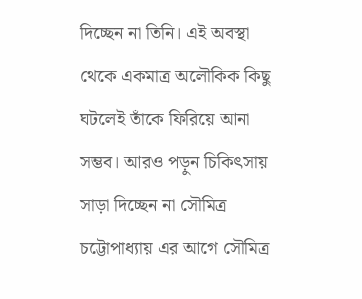দিচ্ছেন না তিনি। এই অবস্থা থেকে একমাত্র অলৌকিক কিছু ঘটলেই তাঁকে ফিরিয়ে আনা সম্ভব। আরও পড়ুন চিকিৎসায় সাড়া দিচ্ছেন না সৌমিত্র চট্টোপাধ্যায় এর আগে সৌমিত্র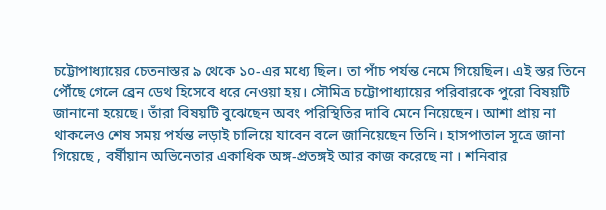চট্টোপাধ্যায়ের চেতনাস্তর ৯ থেকে ১০-এর মধ্যে ছিল। তা পাঁচ পর্যন্ত নেমে গিয়েছিল। এই স্তর তিনে পৌঁছে গেলে ব্রেন ডেথ হিসেবে ধরে নেওয়া হয়। সৌমিত্র চট্টোপাধ্যায়ের পরিবারকে পুরো বিষয়টি জানানো হয়েছে। তাঁরা বিষয়টি বুঝেছেন অবং পরিস্থিতির দাবি মেনে নিয়েছেন। আশা প্রায় না থাকলেও শেষ সময় পর্যন্ত লড়াই চালিয়ে যাবেন বলে জানিয়েছেন তিনি। হাসপাতাল সূত্রে জানা গিয়েছে , বর্ষীয়ান অভিনেতার একাধিক অঙ্গ-প্রতঙ্গই আর কাজ করেছে না । শনিবার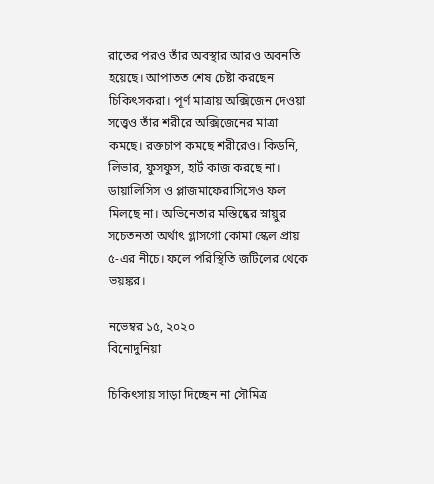রাতের পরও তাঁর অবস্থার আরও অবনতি হয়েছে। আপাতত শেষ চেষ্টা করছেন চিকিৎসকরা। পূর্ণ মাত্রায় অক্সিজেন দেওয়া সত্ত্বেও তাঁর শরীরে অক্সিজেনের মাত্রা কমছে। রক্তচাপ কমছে শরীরেও। কিডনি, লিভার, ফুসফুস, হার্ট কাজ করছে না। ডায়ালিসিস ও প্লাজমাফেরাসিসেও ফল মিলছে না। অভিনেতার মস্তিষ্কের স্নায়ুর সচেতনতা অর্থাৎ গ্লাসগো কোমা স্কেল প্রায় ৫-এর নীচে। ফলে পরিস্থিতি জটিলের থেকে ভয়ঙ্কর।

নভেম্বর ১৫, ২০২০
বিনোদুনিয়া

চিকিৎসায় সাড়া দিচ্ছেন না সৌমিত্র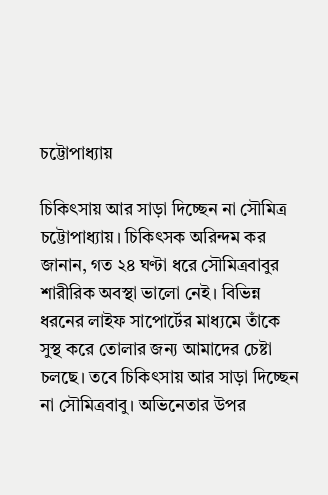চট্টোপাধ্যায়

চিকিৎসায় আর সাড়া দিচ্ছেন না সৌমিত্র চট্টোপাধ্যায়। চিকিৎসক অরিন্দম কর জানান, গত ২৪ ঘণ্টা ধরে সৌমিত্রবাবুর শারীরিক অবস্থা ভালো নেই। বিভিন্ন ধরনের লাইফ সাপোর্টের মাধ্যমে তাঁকে সুস্থ করে তোলার জন্য আমাদের চেষ্টা চলছে। তবে চিকিৎসায় আর সাড়া দিচ্ছেন না সৌমিত্রবাবু। অভিনেতার উপর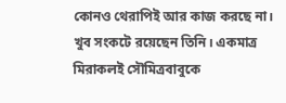কোনও থেরাপিই আর কাজ করছে না। খুব সংকটে রয়েছেন তিনি। একমাত্র মিরাকলই সৌমিত্রবাবুকে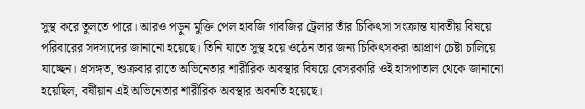সুস্থ করে তুলতে পারে। আরও পড়ুন মুক্তি পেল হাবজি গাবজির ট্রেলার তাঁর চিকিৎসা সংক্রান্ত যাবতীয় বিষয়ে পরিবারের সদস্যদের জানানো হয়েছে। তিনি যাতে সুস্থ হয়ে ওঠেন তার জন্য চিকিৎসকরা আপ্রাণ চেষ্টা চালিয়ে যাচ্ছেন। প্রসঙ্গত, শুক্রবার রাতে অভিনেতার শারীরিক অবস্থার বিষয়ে বেসরকারি ওই হাসপাতাল থেকে জানানো হয়েছিল, বর্ষীয়ান এই অভিনেতার শারীরিক অবস্থার অবনতি হয়েছে।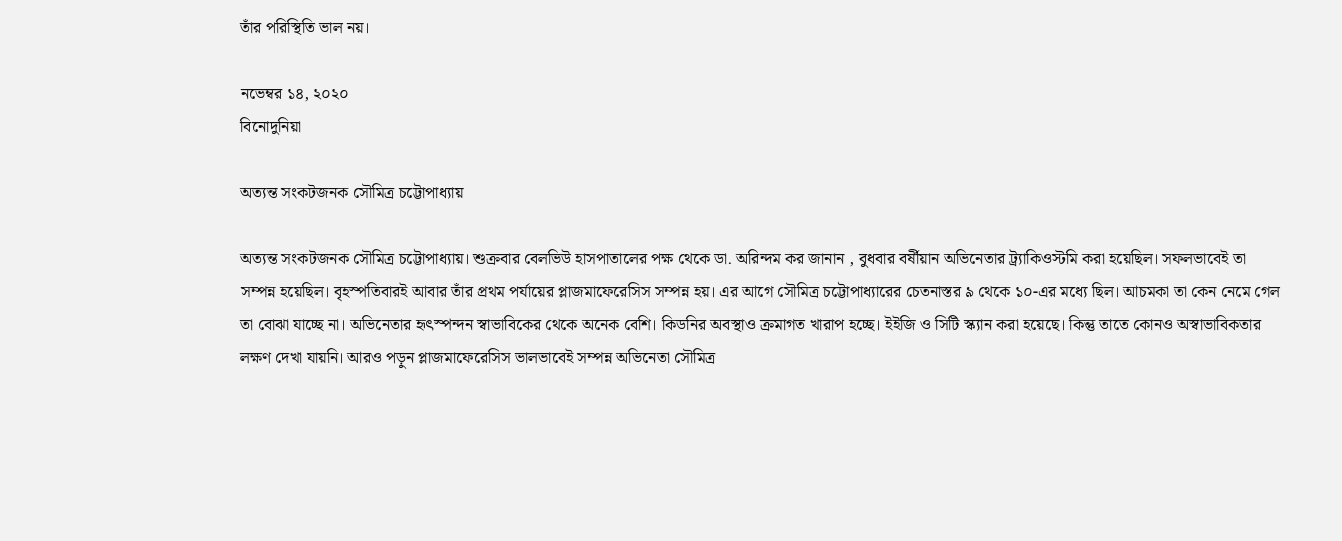তাঁর পরিস্থিতি ভাল নয়।

নভেম্বর ১৪, ২০২০
বিনোদুনিয়া

অত্যন্ত সংকটজনক সৌমিত্র চট্টোপাধ্যায়

অত্যন্ত সংকটজনক সৌমিত্র চট্টোপাধ্যায়। শুক্রবার বেলভিউ হাসপাতালের পক্ষ থেকে ডা. অরিন্দম কর জানান , বুধবার বর্ষীয়ান অভিনেতার ট্র্যাকিওস্টমি করা হয়েছিল। সফলভাবেই তা সম্পন্ন হয়েছিল। বৃহস্পতিবারই আবার তাঁর প্রথম পর্যায়ের প্লাজমাফেরেসিস সম্পন্ন হয়। এর আগে সৌমিত্র চট্টোপাধ্যারের চেতনাস্তর ৯ থেকে ১০-এর মধ্যে ছিল। আচমকা তা কেন নেমে গেল তা বোঝা যাচ্ছে না। অভিনেতার হৃৎস্পন্দন স্বাভাবিকের থেকে অনেক বেশি। কিডনির অবস্থাও ক্রমাগত খারাপ হচ্ছে। ইইজি ও সিটি স্ক্যান করা হয়েছে। কিন্তু তাতে কোনও অস্বাভাবিকতার লক্ষণ দেখা যায়নি। আরও পড়ুন প্লাজমাফেরেসিস ভালভাবেই সম্পন্ন অভিনেতা সৌমিত্র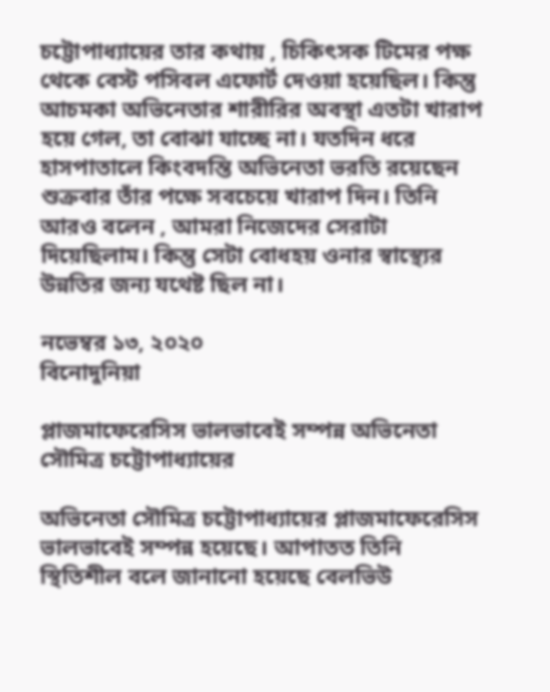চট্টোপাধ্যায়ের তার কথায় , চিকিৎসক টিমের পক্ষ থেকে বেস্ট পসিবল এফোর্ট দেওয়া হয়েছিল। কিন্তু আচমকা অভিনেতার শারীরির অবস্থা এতটা খারাপ হয়ে গেল, তা বোঝা যাচ্ছে না। যতদিন ধরে হাসপাতালে কিংবদন্তি অভিনেতা ভরতি রয়েছেন শুক্রবার তাঁর পক্ষে সবচেয়ে খারাপ দিন। তিনি আরও বলেন , আমরা নিজেদের সেরাটা দিয়েছিলাম। কিন্তু সেটা বোধহয় ওনার স্বাস্থ্যের উন্নতির জন্য যথেষ্ট ছিল না।

নভেম্বর ১৩, ২০২০
বিনোদুনিয়া

প্লাজমাফেরেসিস ভালভাবেই সম্পন্ন অভিনেতা সৌমিত্র চট্টোপাধ্যায়ের

অভিনেতা সৌমিত্র চট্টোপাধ্যায়ের প্লাজমাফেরেসিস ভালভাবেই সম্পন্ন হয়েছে। আপাতত তিনি স্থিতিশীল বলে জানানো হয়েছে বেলভিউ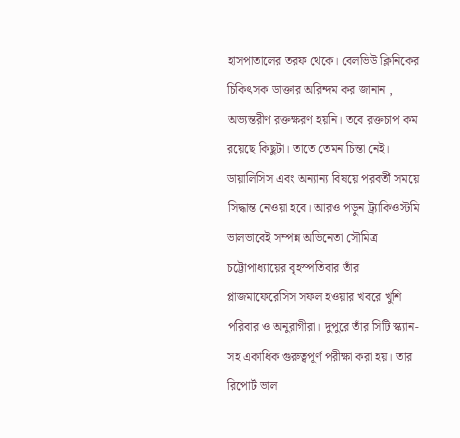হাসপাতালের তরফ থেকে। বেলভিউ ক্লিনিকের চিকিৎসক ডাক্তার অরিন্দম কর জানান , অভ্যন্তরীণ রক্তক্ষরণ হয়নি। তবে রক্তচাপ কম রয়েছে কিছুটা। তাতে তেমন চিন্তা নেই। ডায়ালিসিস এবং অন্যান্য বিষয়ে পরবর্তী সময়ে সিদ্ধান্ত নেওয়া হবে। আরও পড়ুন ট্র্যাকিওস্টমি ভালভাবেই সম্পন্ন অভিনেতা সৌমিত্র চট্টোপাধ্যায়ের বৃহস্পতিবার তাঁর প্লাজমাফেরেসিস সফল হওয়ার খবরে খুশি পরিবার ও অনুরাগীরা। দুপুরে তাঁর সিটি স্ক্যান-সহ একাধিক গুরুত্বপূর্ণ পরীক্ষা করা হয়। তার রিপোর্ট ভাল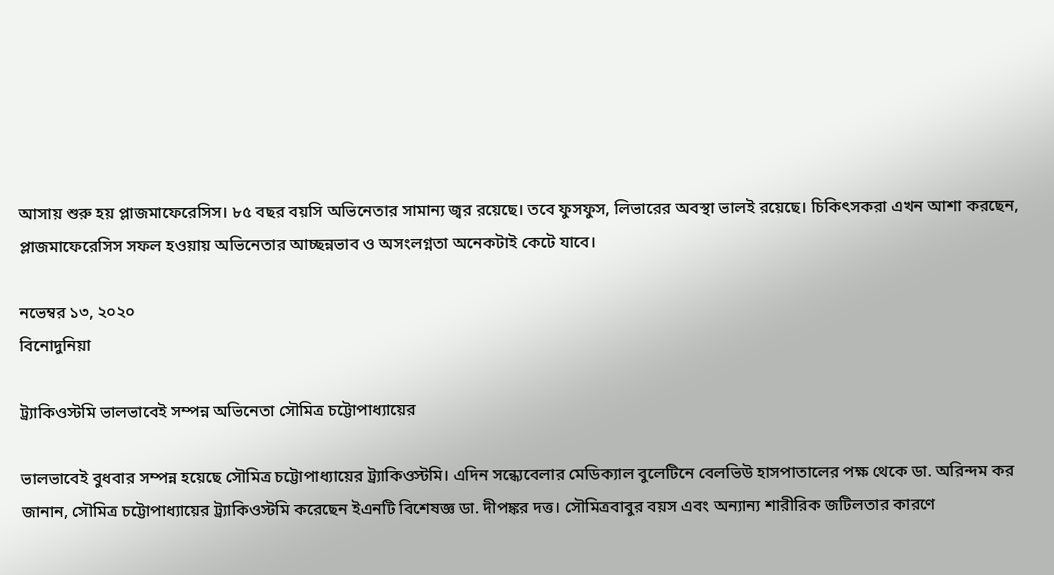আসায় শুরু হয় প্লাজমাফেরেসিস। ৮৫ বছর বয়সি অভিনেতার সামান্য জ্বর রয়েছে। তবে ফুসফুস, লিভারের অবস্থা ভালই রয়েছে। চিকিৎসকরা এখন আশা করছেন, প্লাজমাফেরেসিস সফল হওয়ায় অভিনেতার আচ্ছন্নভাব ও অসংলগ্নতা অনেকটাই কেটে যাবে।

নভেম্বর ১৩, ২০২০
বিনোদুনিয়া

ট্র্যাকিওস্টমি ভালভাবেই সম্পন্ন অভিনেতা সৌমিত্র চট্টোপাধ্যায়ের

ভালভাবেই বুধবার সম্পন্ন হয়েছে সৌমিত্র চট্টোপাধ্যায়ের ট্র্যাকিওস্টমি। এদিন সন্ধ্যেবেলার মেডিক্যাল বুলেটিনে বেলভিউ হাসপাতালের পক্ষ থেকে ডা. অরিন্দম কর জানান, সৌমিত্র চট্টোপাধ্যায়ের ট্র্যাকিওস্টমি করেছেন ইএনটি বিশেষজ্ঞ ডা. দীপঙ্কর দত্ত। সৌমিত্রবাবুর বয়স এবং অন্যান্য শারীরিক জটিলতার কারণে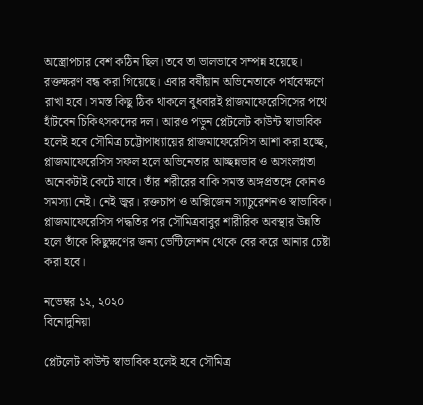অস্ত্রোপচার বেশ কঠিন ছিল।তবে তা ভালভাবে সম্পন্ন হয়েছে। রক্তক্ষরণ বন্ধ করা গিয়েছে। এবার বর্ষীয়ান অভিনেতাকে পর্যবেক্ষণে রাখা হবে। সমস্ত কিছু ঠিক থাকলে বুধবারই প্লাজমাফেরেসিসের পথে হাঁটবেন চিকিৎসকদের দল। আরও পড়ুন প্লেটলেট কাউন্ট স্বাভাবিক হলেই হবে সৌমিত্র চট্টোপাধ্যায়ের প্লাজমাফেরেসিস আশা করা হচ্ছে, প্লাজমাফেরেসিস সফল হলে অভিনেতার আচ্ছন্নভাব ও অসংলগ্নতা অনেকটাই কেটে যাবে। তাঁর শরীরের বাকি সমস্ত অঙ্গপ্রতঙ্গে কোনও সমস্যা নেই। নেই জ্বর। রক্তচাপ ও অক্সিজেন স্যাচুরেশনও স্বাভাবিক। প্লাজমাফেরেসিস পদ্ধতির পর সৌমিত্রবাবুর শারীরিক অবস্থার উন্নতি হলে তাঁকে কিছুক্ষণের জন্য ভেন্টিলেশন থেকে বের করে আনার চেষ্টা করা হবে।

নভেম্বর ১২, ২০২০
বিনোদুনিয়া

প্লেটলেট কাউন্ট স্বাভাবিক হলেই হবে সৌমিত্র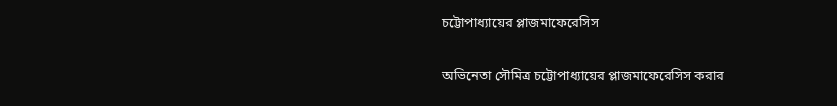চট্টোপাধ্যায়ের প্লাজমাফেরেসিস

অভিনেতা সৌমিত্র চট্টোপাধ্যায়ের প্লাজমাফেরেসিস করার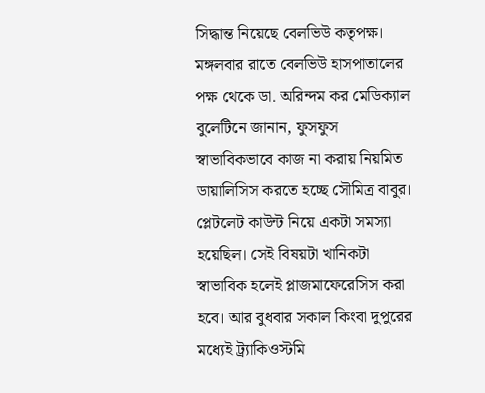সিদ্ধান্ত নিয়েছে বেলভিউ কতৃপক্ষ। মঙ্গলবার রাতে বেলভিউ হাসপাতালের পক্ষ থেকে ডা. অরিন্দম কর মেডিক্যাল বুলেটিনে জানান, ফুসফুস স্বাভাবিকভাবে কাজ না করায় নিয়মিত ডায়ালিসিস করতে হচ্ছে সৌমিত্র বাবুর। প্লেটলেট কাউন্ট নিয়ে একটা সমস্যা হয়েছিল। সেই বিষয়টা খানিকটা স্বাভাবিক হলেই প্লাজমাফেরেসিস করা হবে। আর বুধবার সকাল কিংবা দুপুরের মধ্যেই ট্র্যাকিওস্টমি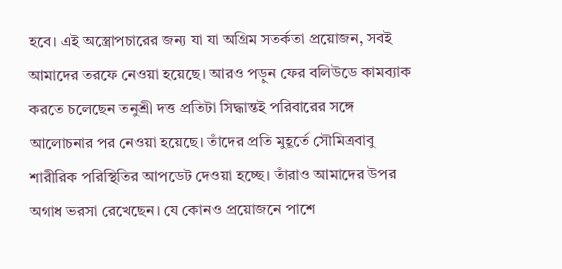হবে। এই অস্ত্রোপচারের জন্য যা যা অগ্রিম সতর্কতা প্রয়োজন, সবই আমাদের তরফে নেওয়া হয়েছে। আরও পড়ুন ফের বলিউডে কামব্যাক করতে চলেছেন তনুশ্রী দত্ত প্রতিটা সিদ্ধান্তই পরিবারের সঙ্গে আলোচনার পর নেওয়া হয়েছে। তাঁদের প্রতি মুহূর্তে সৌমিত্রবাবু শারীরিক পরিস্থিতির আপডেট দেওয়া হচ্ছে। তাঁরাও আমাদের উপর অগাধ ভরসা রেখেছেন। যে কোনও প্রয়োজনে পাশে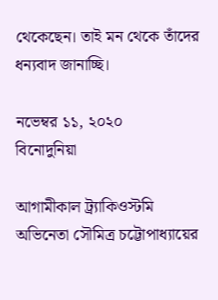থেকেছেন। তাই মন থেকে তাঁদের ধন্যবাদ জানাচ্ছি।

নভেম্বর ১১, ২০২০
বিনোদুনিয়া

আগামীকাল ট্র্যাকিওস্টমি অভিনেতা সৌমিত্র চট্টোপাধ্যায়ের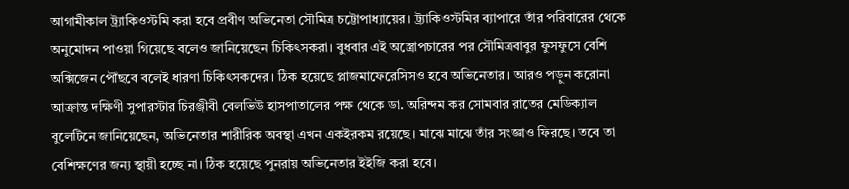আগামীকাল ট্র্যাকিওস্টমি করা হবে প্রবীণ অভিনেতা সৌমিত্র চট্টোপাধ্যায়ের। ট্র্যাকিওস্টমির ব্যাপারে তাঁর পরিবারের থেকে অনুমোদন পাওয়া গিয়েছে বলেও জানিয়েছেন চিকিৎসকরা। বুধবার এই অস্ত্রোপচারের পর সৌমিত্রবাবুর ফুসফুসে বেশি অক্সিজেন পৌঁছবে বলেই ধারণা চিকিৎসকদের। ঠিক হয়েছে প্লাজমাফেরেসিসও হবে অভিনেতার। আরও পড়ুন করোনা আক্রান্ত দক্ষিণী সুপারস্টার চিরঞ্জীবী বেলভিউ হাসপাতালের পক্ষ থেকে ডা. অরিন্দম কর সোমবার রাতের মেডিক্যাল বুলেটিনে জানিয়েছেন, অভিনেতার শারীরিক অবস্থা এখন একইরকম রয়েছে। মাঝে মাঝে তাঁর সংজ্ঞাও ফিরছে। তবে তা বেশিক্ষণের জন্য স্থায়ী হচ্ছে না। ঠিক হয়েছে পুনরায় অভিনেতার ইইজি করা হবে।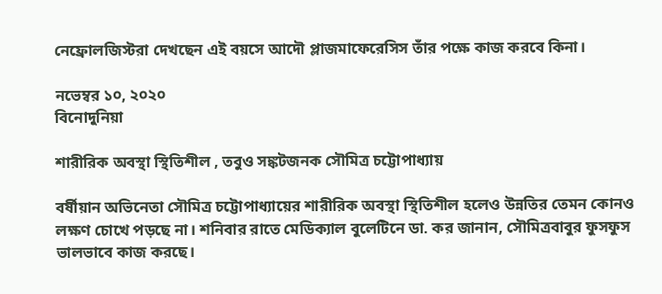নেফ্রোলজিস্টরা দেখছেন এই বয়সে আদৌ প্লাজমাফেরেসিস তাঁর পক্ষে কাজ করবে কিনা।

নভেম্বর ১০, ২০২০
বিনোদুনিয়া

শারীরিক অবস্থা স্থিতিশীল , তবুও সঙ্কটজনক সৌমিত্র চট্টোপাধ্যায়

বর্ষীয়ান অভিনেতা সৌমিত্র চট্টোপাধ্যায়ের শারীরিক অবস্থা স্থিতিশীল হলেও উন্নতির তেমন কোনও লক্ষণ চোখে পড়ছে না। শনিবার রাতে মেডিক্যাল বুলেটিনে ডা. কর জানান, সৌমিত্রবাবুর ফুসফুস ভালভাবে কাজ করছে।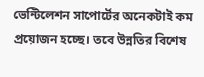ভেন্টিলেশন সাপোর্টের অনেকটাই কম প্রয়োজন হচ্ছে। তবে উন্নতির বিশেষ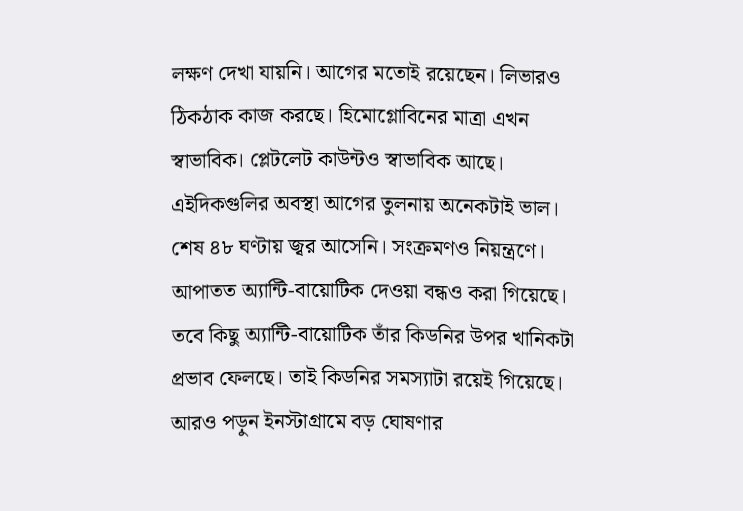লক্ষণ দেখা যায়নি। আগের মতোই রয়েছেন। লিভারও ঠিকঠাক কাজ করছে। হিমোগ্লোবিনের মাত্রা এখন স্বাভাবিক। প্লেটলেট কাউন্টও স্বাভাবিক আছে। এইদিকগুলির অবস্থা আগের তুলনায় অনেকটাই ভাল। শেষ ৪৮ ঘণ্টায় জ্বর আসেনি। সংক্রমণও নিয়ন্ত্রণে। আপাতত অ্যান্টি-বায়োটিক দেওয়া বন্ধও করা গিয়েছে। তবে কিছু অ্যান্টি-বায়োটিক তাঁর কিডনির উপর খানিকটা প্রভাব ফেলছে। তাই কিডনির সমস্যাটা রয়েই গিয়েছে। আরও পড়ুন ইনস্টাগ্রামে বড় ঘোষণার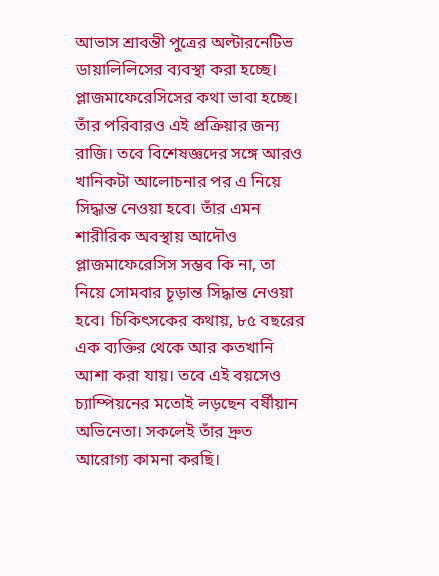আভাস শ্রাবন্তী পুত্রের অল্টারনেটিভ ডায়ালিলিসের ব্যবস্থা করা হচ্ছে। প্লাজমাফেরেসিসের কথা ভাবা হচ্ছে। তাঁর পরিবারও এই প্রক্রিয়ার জন্য রাজি। তবে বিশেষজ্ঞদের সঙ্গে আরও খানিকটা আলোচনার পর এ নিয়ে সিদ্ধান্ত নেওয়া হবে। তাঁর এমন শারীরিক অবস্থায় আদৌও প্লাজমাফেরেসিস সম্ভব কি না, তা নিয়ে সোমবার চূড়ান্ত সিদ্ধান্ত নেওয়া হবে। চিকিৎসকের কথায়, ৮৫ বছরের এক ব্যক্তির থেকে আর কতখানি আশা করা যায়। তবে এই বয়সেও চ্যাম্পিয়নের মতোই লড়ছেন বর্ষীয়ান অভিনেতা। সকলেই তাঁর দ্রুত আরোগ্য কামনা করছি।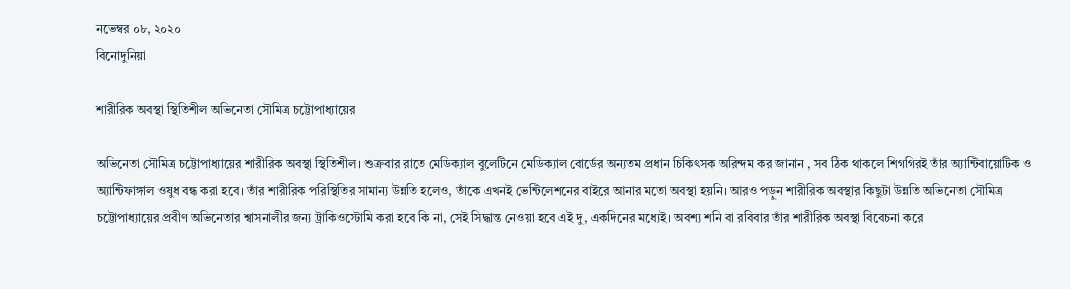নভেম্বর ০৮, ২০২০
বিনোদুনিয়া

শারীরিক অবস্থা স্থিতিশীল অভিনেতা সৌমিত্র চট্টোপাধ্যায়ের

অভিনেতা সৌমিত্র চট্টোপাধ্যায়ের শারীরিক অবস্থা স্থিতিশীল। শুক্রবার রাতে মেডিক্যাল বুলেটিনে মেডিক্যাল বোর্ডের অন্যতম প্রধান চিকিৎসক অরিন্দম কর জানান , সব ঠিক থাকলে শিগগিরই তাঁর অ্যান্টিবায়োটিক ও অ্যান্টিফাঙ্গাল ওষুধ বন্ধ করা হবে। তাঁর শারীরিক পরিস্থিতির সামান্য উন্নতি হলেও, তাঁকে এখনই ভেন্টিলেশনের বাইরে আনার মতো অবস্থা হয়নি। আরও পড়ুন শারীরিক অবস্থার কিছুটা উন্নতি অভিনেতা সৌমিত্র চট্টোপাধ্যায়ের প্রবীণ অভিনেতার শ্বাসনালীর জন্য ট্রাকিওস্টোমি করা হবে কি না, সেই সিদ্ধান্ত নেওয়া হবে এই দু, একদিনের মধ্যেই। অবশ্য শনি বা রবিবার তাঁর শারীরিক অবস্থা বিবেচনা করে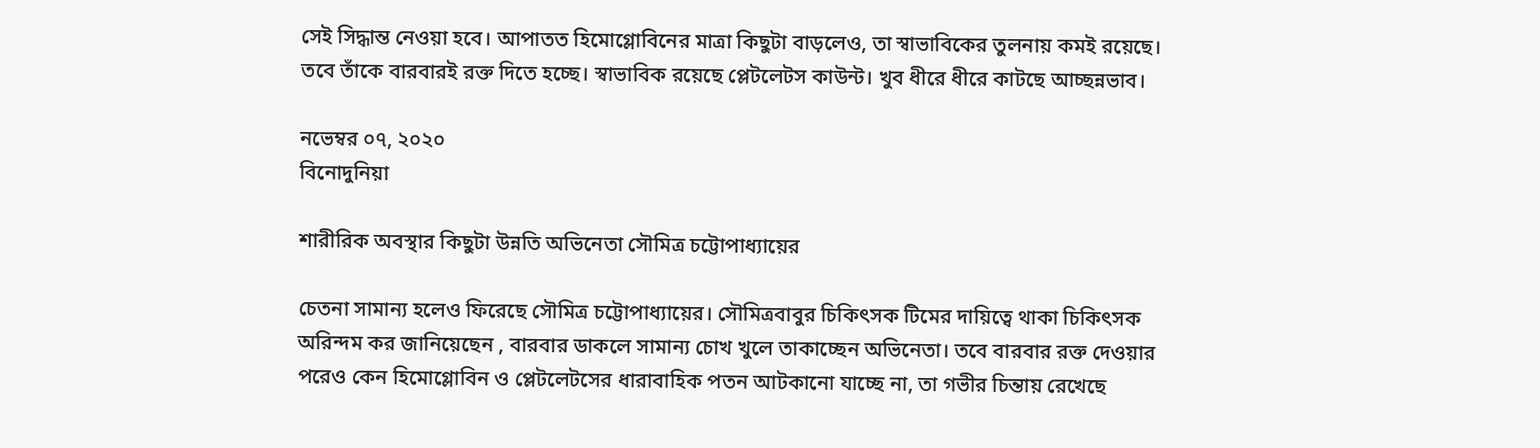সেই সিদ্ধান্ত নেওয়া হবে। আপাতত হিমোগ্লোবিনের মাত্রা কিছুটা বাড়লেও, তা স্বাভাবিকের তুলনায় কমই রয়েছে। তবে তাঁকে বারবারই রক্ত দিতে হচ্ছে। স্বাভাবিক রয়েছে প্লেটলেটস কাউন্ট। খুব ধীরে ধীরে কাটছে আচ্ছন্নভাব।

নভেম্বর ০৭, ২০২০
বিনোদুনিয়া

শারীরিক অবস্থার কিছুটা উন্নতি অভিনেতা সৌমিত্র চট্টোপাধ্যায়ের

চেতনা সামান্য হলেও ফিরেছে সৌমিত্র চট্টোপাধ্যায়ের। সৌমিত্রবাবুর চিকিৎসক টিমের দায়িত্বে থাকা চিকিৎসক অরিন্দম কর জানিয়েছেন , বারবার ডাকলে সামান্য চোখ খুলে তাকাচ্ছেন অভিনেতা। তবে বারবার রক্ত দেওয়ার পরেও কেন হিমোগ্লোবিন ও প্লেটলেটসের ধারাবাহিক পতন আটকানো যাচ্ছে না, তা গভীর চিন্তায় রেখেছে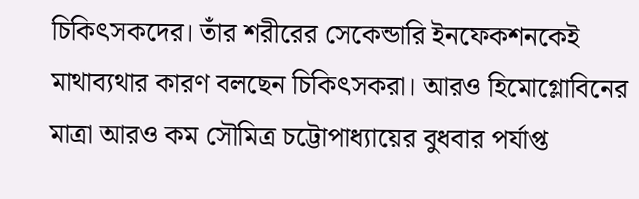চিকিৎসকদের। তাঁর শরীরের সেকেন্ডারি ইনফেকশনকেই মাথাব্যথার কারণ বলছেন চিকিৎসকরা। আরও হিমোগ্লোবিনের মাত্রা আরও কম সৌমিত্র চট্টোপাধ্যায়ের বুধবার পর্যাপ্ত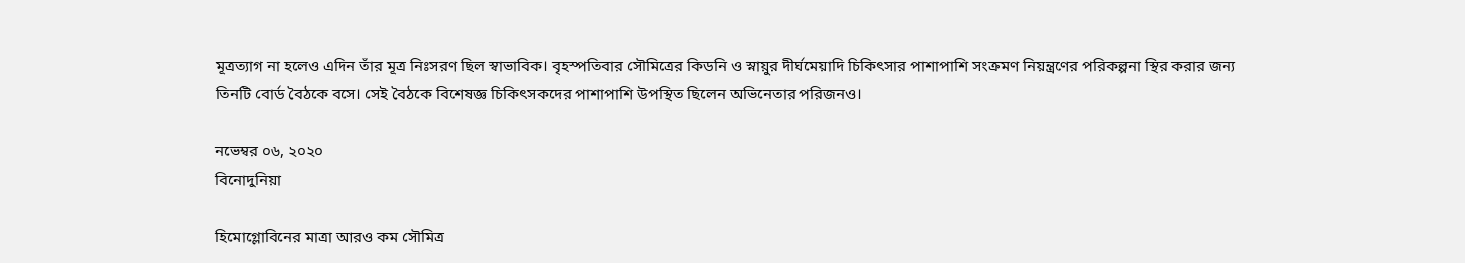মূত্রত্যাগ না হলেও এদিন তাঁর মূত্র নিঃসরণ ছিল স্বাভাবিক। বৃহস্পতিবার সৌমিত্রের কিডনি ও স্নায়ুর দীর্ঘমেয়াদি চিকিৎসার পাশাপাশি সংক্রমণ নিয়ন্ত্রণের পরিকল্পনা স্থির করার জন্য তিনটি বোর্ড বৈঠকে বসে। সেই বৈঠকে বিশেষজ্ঞ চিকিৎসকদের পাশাপাশি উপস্থিত ছিলেন অভিনেতার পরিজনও।

নভেম্বর ০৬, ২০২০
বিনোদুনিয়া

হিমোগ্লোবিনের মাত্রা আরও কম সৌমিত্র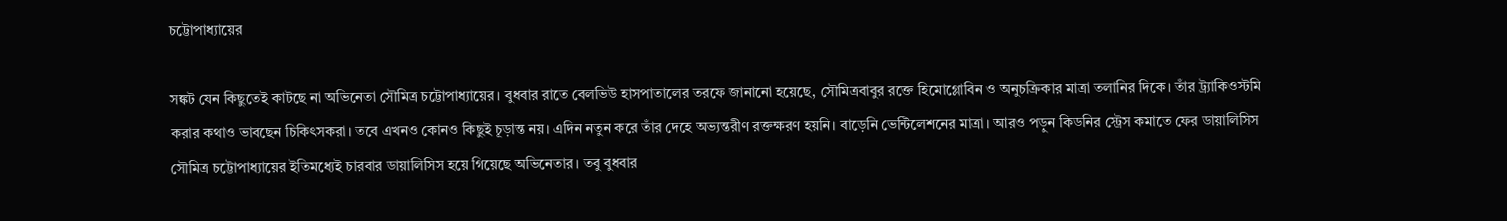চট্টোপাধ্যায়ের

সঙ্কট যেন কিছুতেই কাটছে না অভিনেতা সৌমিত্র চট্টোপাধ্যায়ের। বুধবার রাতে বেলভিউ হাসপাতালের তরফে জানানো হয়েছে, সৌমিত্রবাবুর রক্তে হিমোগ্লোবিন ও অনুচক্রিকার মাত্রা তলানির দিকে। তাঁর ট্র্যাকিওস্টমি করার কথাও ভাবছেন চিকিৎসকরা। তবে এখনও কোনও কিছুই চূড়ান্ত নয়। এদিন নতুন করে তাঁর দেহে অভ্যন্তরীণ রক্তক্ষরণ হয়নি। বাড়েনি ভেন্টিলেশনের মাত্রা। আরও পড়ুন কিডনির স্ট্রেস কমাতে ফের ডায়ালিসিস সৌমিত্র চট্টোপাধ্যায়ের ইতিমধ্যেই চারবার ডায়ালিসিস হয়ে গিয়েছে অভিনেতার। তবু বুধবার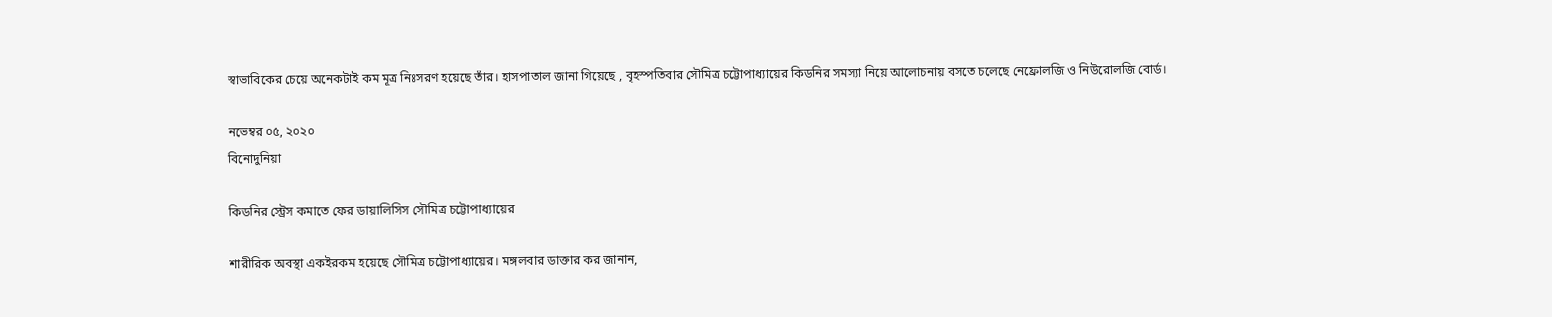স্বাভাবিকের চেয়ে অনেকটাই কম মূত্র নিঃসরণ হয়েছে তাঁর। হাসপাতাল জানা গিয়েছে , বৃহস্পতিবার সৌমিত্র চট্টোপাধ্যায়ের কিডনির সমস্যা নিয়ে আলোচনায় বসতে চলেছে নেফ্রোলজি ও নিউরোলজি বোর্ড।

নভেম্বর ০৫, ২০২০
বিনোদুনিয়া

কিডনির স্ট্রেস কমাতে ফের ডায়ালিসিস সৌমিত্র চট্টোপাধ্যায়ের

শারীরিক অবস্থা একইরকম হয়েছে সৌমিত্র চট্টোপাধ্যায়ের। মঙ্গলবার ডাক্তার কর জানান,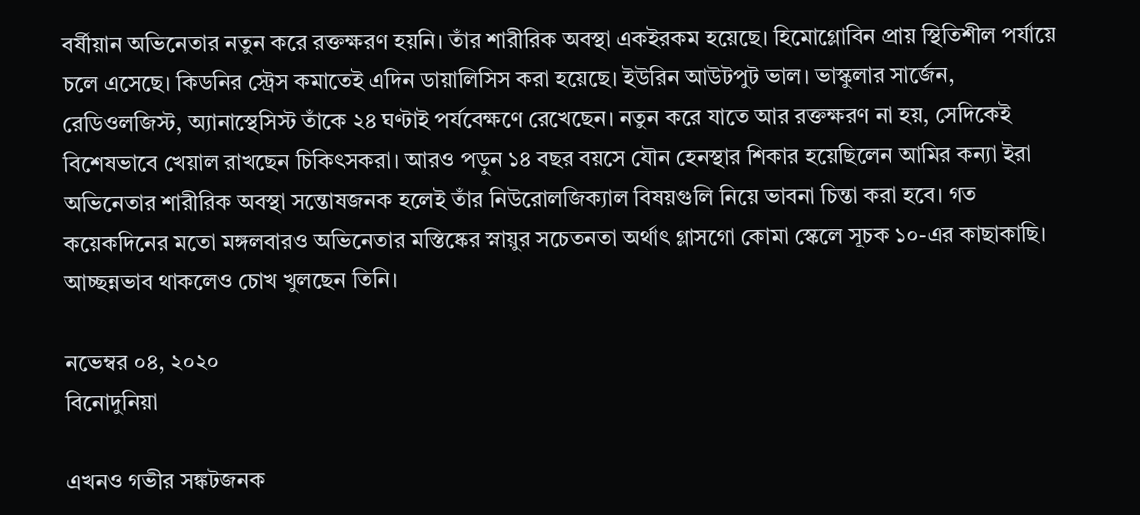বর্ষীয়ান অভিনেতার নতুন করে রক্তক্ষরণ হয়নি। তাঁর শারীরিক অবস্থা একইরকম হয়েছে। হিমোগ্লোবিন প্রায় স্থিতিশীল পর্যায়ে চলে এসেছে। কিডনির স্ট্রেস কমাতেই এদিন ডায়ালিসিস করা হয়েছে। ইউরিন আউটপুট ভাল। ভাস্কুলার সার্জেন, রেডিওলজিস্ট, অ্যানাস্থেসিস্ট তাঁকে ২৪ ঘণ্টাই পর্যবেক্ষণে রেখেছেন। নতুন করে যাতে আর রক্তক্ষরণ না হয়, সেদিকেই বিশেষভাবে খেয়াল রাখছেন চিকিৎসকরা। আরও পড়ুন ১৪ বছর বয়সে যৌন হেনস্থার শিকার হয়েছিলেন আমির কন্যা ইরা অভিনেতার শারীরিক অবস্থা সন্তোষজনক হলেই তাঁর নিউরোলজিক্যাল বিষয়গুলি নিয়ে ভাবনা চিন্তা করা হবে। গত কয়েকদিনের মতো মঙ্গলবারও অভিনেতার মস্তিষ্কের স্নায়ুর সচেতনতা অর্থাৎ গ্লাসগো কোমা স্কেলে সূচক ১০-এর কাছাকাছি। আচ্ছন্নভাব থাকলেও চোখ খুলছেন তিনি।

নভেম্বর ০৪, ২০২০
বিনোদুনিয়া

এখনও গভীর সঙ্কটজনক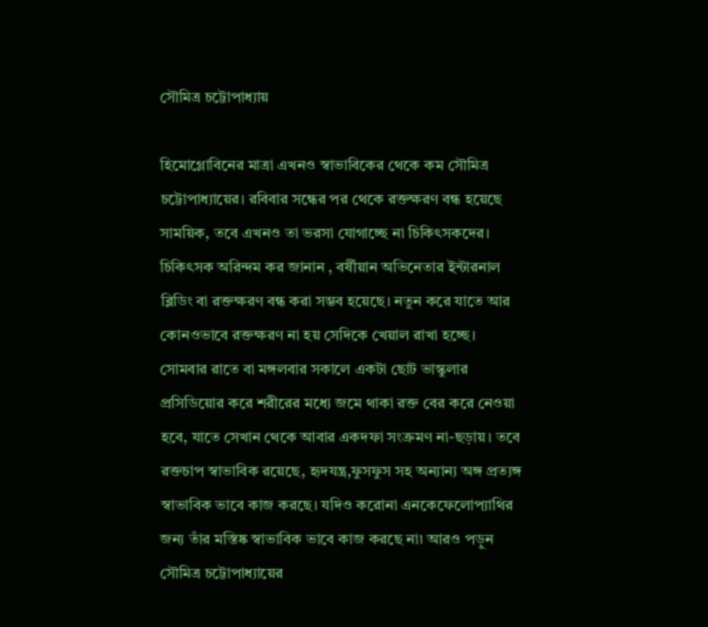সৌমিত্র চট্টোপাধ্যায়

হিমোগ্লোবিনের মাত্রা এখনও স্বাভাবিকের থেকে কম সৌমিত্র চট্টোপাধ্যায়ের। রবিবার সন্ধের পর থেকে রক্তক্ষরণ বন্ধ হয়েছে সাময়িক, তবে এখনও তা ভরসা যোগাচ্ছে না চিকিৎসকদের। চিকিৎসক অরিন্দম কর জানান , বর্ষীয়ান অভিনেতার ইন্টারনাল ব্লিডিং বা রক্তক্ষরণ বন্ধ করা সম্ভব হয়েছে। নতুন করে যাতে আর কোনওভাবে রক্তক্ষরণ না হয় সেদিকে খেয়াল রাখা হচ্ছে। সোমবার রাতে বা মঙ্গলবার সকালে একটা ছোট ভাস্কুলার প্রসিডিয়োর করে শরীরের মধ্যে জমে থাকা রক্ত বের করে নেওয়া হবে, যাতে সেখান থেকে আবার একদফা সংক্রমণ না-ছড়ায়। তবে রক্তচাপ স্বাভাবিক রয়েছে, হৃদযন্ত্র,ফুসফুস সহ অন্যান্য অঙ্গ প্রত্যঙ্গ স্বাভাবিক ভাবে কাজ করছে। যদিও করোনা এনকেফেলোপ্যাথির জন্য তাঁর মস্তিষ্ক স্বাভাবিক ভাবে কাজ করছে না৷ আরও পড়ুন সৌমিত্র চট্টোপাধ্যায়ের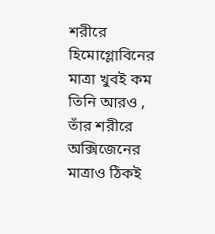শরীরে হিমোগ্লোবিনের মাত্রা খুবই কম তিনি আরও , তাঁর শরীরে অক্সিজেনের মাত্রাও ঠিকই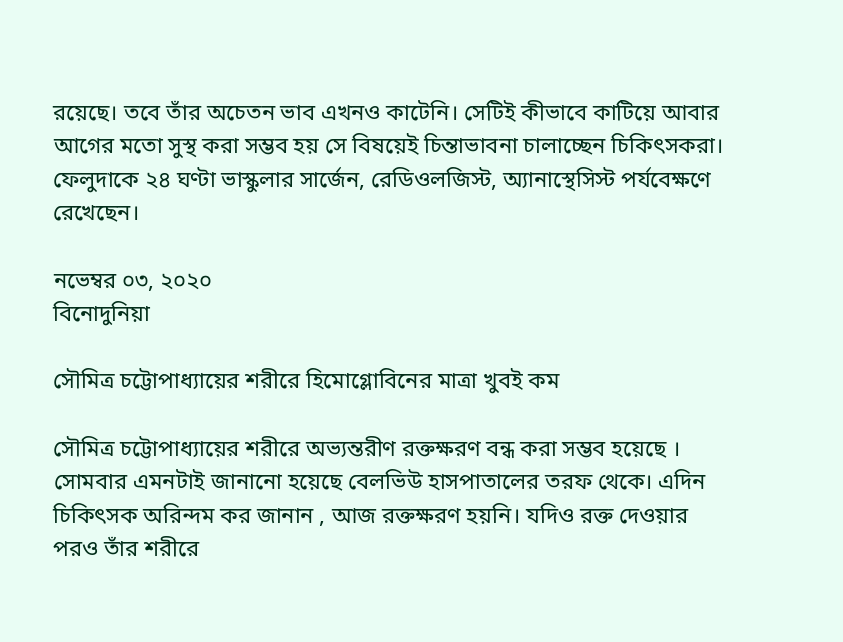রয়েছে। তবে তাঁর অচেতন ভাব এখনও কাটেনি। সেটিই কীভাবে কাটিয়ে আবার আগের মতো সুস্থ করা সম্ভব হয় সে বিষয়েই চিন্তাভাবনা চালাচ্ছেন চিকিৎসকরা। ফেলুদাকে ২৪ ঘণ্টা ভাস্কুলার সার্জেন, রেডিওলজিস্ট, অ্যানাস্থেসিস্ট পর্যবেক্ষণে রেখেছেন।

নভেম্বর ০৩, ২০২০
বিনোদুনিয়া

সৌমিত্র চট্টোপাধ্যায়ের শরীরে হিমোগ্লোবিনের মাত্রা খুবই কম

সৌমিত্র চট্টোপাধ্যায়ের শরীরে অভ্যন্তরীণ রক্তক্ষরণ বন্ধ করা সম্ভব হয়েছে । সোমবার এমনটাই জানানো হয়েছে বেলভিউ হাসপাতালের তরফ থেকে। এদিন চিকিৎসক অরিন্দম কর জানান , আজ রক্তক্ষরণ হয়নি। যদিও রক্ত দেওয়ার পরও তাঁর শরীরে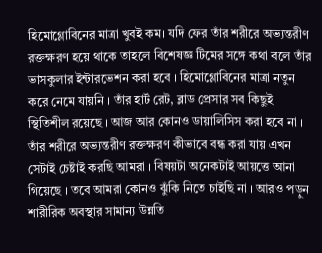হিমোগ্লোবিনের মাত্রা খুবই কম। যদি ফের তাঁর শরীরে অভ্যন্তরীণ রক্তক্ষরণ হয়ে থাকে তাহলে বিশেষজ্ঞ টিমের সঙ্গে কথা বলে তাঁর ভাসকুলার ইন্টারভেশন করা হবে । হিমোগ্লোবিনের মাত্রা নতুন করে নেমে যায়নি । তাঁর হার্ট রেট, ব্লাড প্রেসার সব কিছুই স্থিতিশীল রয়েছে । আজ আর কোনও ডায়ালিসিস করা হবে না । তাঁর শরীরে অভ্যন্তরীণ রক্তক্ষরণ কীভাবে বন্ধ করা যায় এখন সেটাই চেষ্টাই করছি আমরা । বিষয়টা অনেকটাই আয়ত্তে আনা গিয়েছে । তবে আমরা কোনও ঝুঁকি নিতে চাইছি না । আরও পড়ুন শারীরিক অবস্থার সামান্য উন্নতি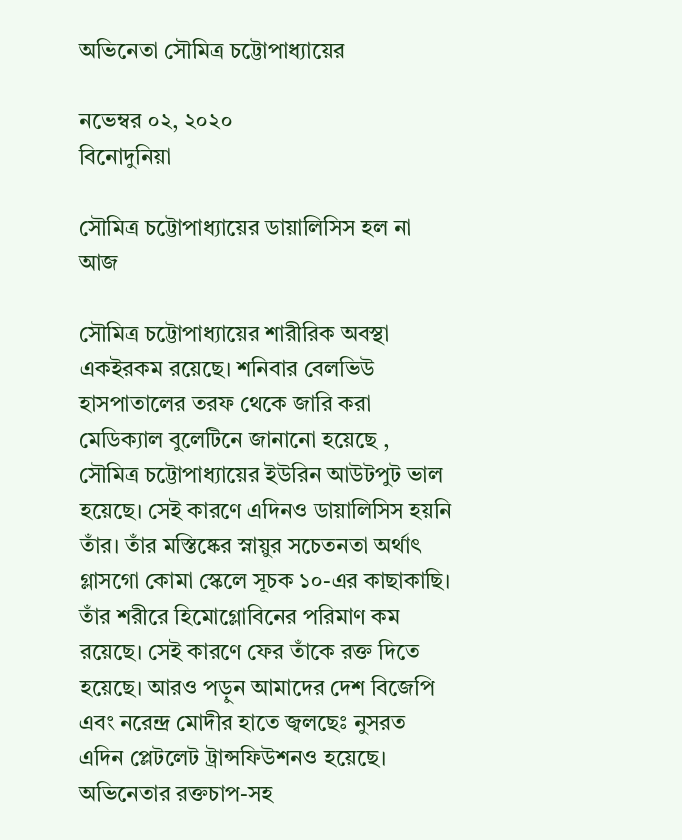অভিনেতা সৌমিত্র চট্টোপাধ্যায়ের

নভেম্বর ০২, ২০২০
বিনোদুনিয়া

সৌমিত্র চট্টোপাধ্যায়ের ডায়ালিসিস হল না আজ

সৌমিত্র চট্টোপাধ্যায়ের শারীরিক অবস্থা একইরকম রয়েছে। শনিবার বেলভিউ হাসপাতালের তরফ থেকে জারি করা মেডিক্যাল বুলেটিনে জানানো হয়েছে , সৌমিত্র চট্টোপাধ্যায়ের ইউরিন আউটপুট ভাল হয়েছে। সেই কারণে এদিনও ডায়ালিসিস হয়নি তাঁর। তাঁর মস্তিষ্কের স্নায়ুর সচেতনতা অর্থাৎ গ্লাসগো কোমা স্কেলে সূচক ১০-এর কাছাকাছি। তাঁর শরীরে হিমোগ্লোবিনের পরিমাণ কম রয়েছে। সেই কারণে ফের তাঁকে রক্ত দিতে হয়েছে। আরও পড়ুন আমাদের দেশ বিজেপি এবং নরেন্দ্র মোদীর হাতে জ্বলছেঃ নুসরত এদিন প্লেটলেট ট্রান্সফিউশনও হয়েছে। অভিনেতার রক্তচাপ-সহ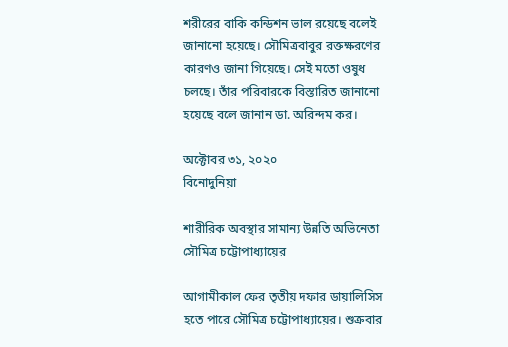শরীরের বাকি কন্ডিশন ভাল রয়েছে বলেই জানানো হয়েছে। সৌমিত্রবাবুর রক্তক্ষরণের কারণও জানা গিয়েছে। সেই মতো ওষুধ চলছে। তাঁর পরিবারকে বিস্তারিত জানানো হয়েছে বলে জানান ডা. অরিন্দম কর।

অক্টোবর ৩১, ২০২০
বিনোদুনিয়া

শারীরিক অবস্থার সামান্য উন্নতি অভিনেতা সৌমিত্র চট্টোপাধ্যায়ের

আগামীকাল ফের তৃতীয় দফার ডায়ালিসিস হতে পারে সৌমিত্র চট্টোপাধ্যায়ের। শুক্রবার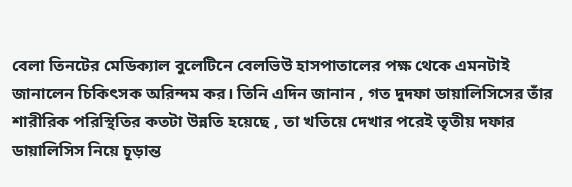বেলা তিনটের মেডিক্যাল বুলেটিনে বেলভিউ হাসপাতালের পক্ষ থেকে এমনটাই জানালেন চিকিৎসক অরিন্দম কর। তিনি এদিন জানান , গত দুদফা ডায়ালিসিসের তাঁর শারীরিক পরিস্থিতির কতটা উন্নতি হয়েছে , তা খতিয়ে দেখার পরেই তৃতীয় দফার ডায়ালিসিস নিয়ে চূড়ান্ত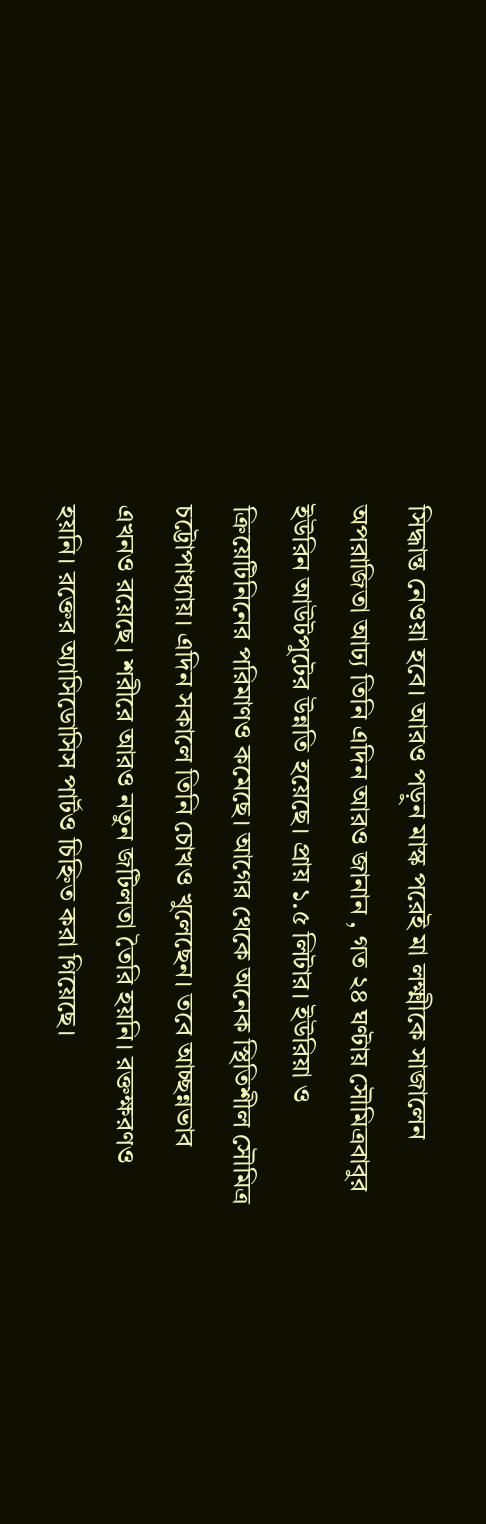সিদ্ধান্ত নেওয়া হবে। আরও পড়ুন মাস্ক পরেই মা লক্ষ্মীকে সাজালেন অপরাজিতা আঢ্য তিনি এদিন আরও জানান , গত ২৪ ঘণ্টায় সৌমিত্রবাবুর ইউরিন আউটপুটের উন্নতি হয়েছে। প্রায় ১.৫ লিটার। ইউরিয়া ও ক্রিয়েটিনিনের পরিমাণও কমেছে। আগের থেকে অনেক স্থিতিশীল সৌমিত্র চট্টোপাধ্যায়। এদিন সকালে তিনি চোখও খুলেছেন। তবে আচ্ছন্নভাব এখনও রয়েছে। শরীরে আরও নতুন জটিলতা তৈরি হয়নি। রক্তক্ষরণও হয়নি। রক্তের অ্যাসিডোসিস পার্টও চিহ্নিত করা গিয়েছে।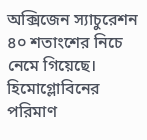অক্সিজেন স্যাচুরেশন ৪০ শতাংশের নিচে নেমে গিয়েছে। হিমোগ্লোবিনের পরিমাণ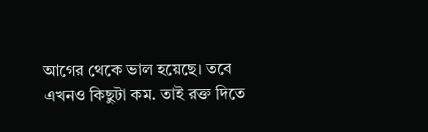আগের থেকে ভাল হয়েছে। তবে এখনও কিছুটা কম. তাই রক্ত দিতে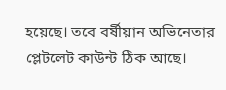হয়েছে। তবে বর্ষীয়ান অভিনেতার প্লেটলেট কাউন্ট ঠিক আছে।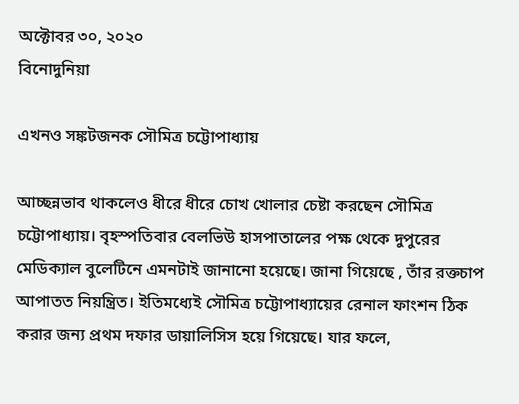অক্টোবর ৩০, ২০২০
বিনোদুনিয়া

এখনও সঙ্কটজনক সৌমিত্র চট্টোপাধ্যায়

আচ্ছন্নভাব থাকলেও ধীরে ধীরে চোখ খোলার চেষ্টা করছেন সৌমিত্র চট্টোপাধ্যায়। বৃহস্পতিবার বেলভিউ হাসপাতালের পক্ষ থেকে দুপুরের মেডিক্যাল বুলেটিনে এমনটাই জানানো হয়েছে। জানা গিয়েছে , তাঁর রক্তচাপ আপাতত নিয়ন্ত্রিত। ইতিমধ্যেই সৌমিত্র চট্টোপাধ্যায়ের রেনাল ফাংশন ঠিক করার জন্য প্রথম দফার ডায়ালিসিস হয়ে গিয়েছে। যার ফলে,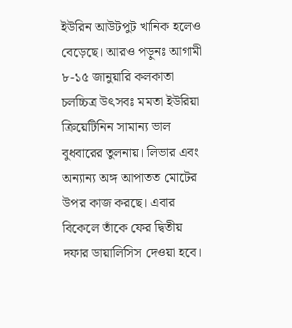ইউরিন আউটপুট খানিক হলেও বেড়েছে। আরও পড়ুনঃ আগামী ৮-১৫ জানুয়ারি কলকাতা চলচ্চিত্র উৎসবঃ মমতা ইউরিয়া ক্রিয়েটিনিন সামান্য ভাল বুধবারের তুলনায়। লিভার এবং অন্যান্য অঙ্গ আপাতত মোটের উপর কাজ করছে। এবার বিকেলে তাঁকে ফের দ্বিতীয় দফার ডায়ালিসিস দেওয়া হবে।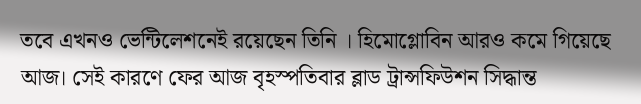তবে এখনও ভেন্টিলেশনেই রয়েছেন তিনি । হিমোগ্লোবিন আরও কমে গিয়েছে আজ। সেই কারণে ফের আজ বৃহস্পতিবার ব্লাড ট্রান্সফিউশন সিদ্ধান্ত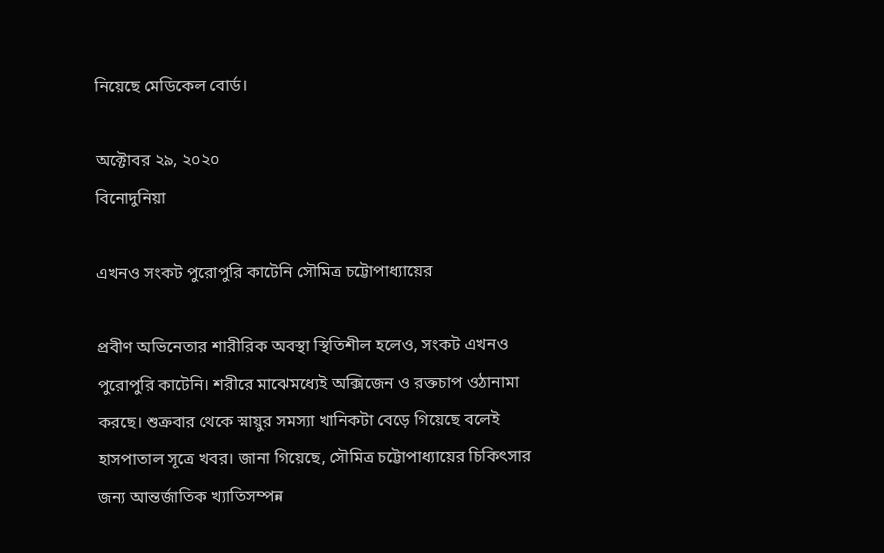নিয়েছে মেডিকেল বোর্ড।

অক্টোবর ২৯, ২০২০
বিনোদুনিয়া

এখনও সংকট পুরোপুরি কাটেনি সৌমিত্র চট্টোপাধ্যায়ের

প্রবীণ অভিনেতার শারীরিক অবস্থা স্থিতিশীল হলেও, সংকট এখনও পুরোপুরি কাটেনি। শরীরে মাঝেমধ্যেই অক্সিজেন ও রক্তচাপ ওঠানামা করছে। শুক্রবার থেকে স্নায়ুর সমস্যা খানিকটা বেড়ে গিয়েছে বলেই হাসপাতাল সূত্রে খবর। জানা গিয়েছে, সৌমিত্র চট্টোপাধ্যায়ের চিকিৎসার জন্য আন্তর্জাতিক খ্যাতিসম্পন্ন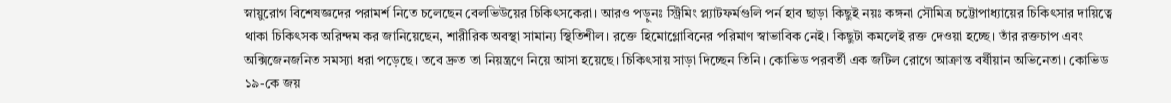স্নায়ুরোগ বিশেষজ্ঞদের পরামর্শ নিতে চলেছেন বেলভিউয়ের চিকিৎসকেরা। আরও পড়ুনঃ স্ট্রিমিং প্ল্যাটফর্মগুলি পর্ন হাব ছাড়া কিছুই নয়ঃ কঙ্গনা সৌমিত্র চট্টোপাধ্যায়ের চিকিৎসার দায়িত্বে থাকা চিকিৎসক অরিন্দম কর জানিয়েছেন, শারীরিক অবস্থা সামান্য স্থিতিশীল। রক্তে হিমোগ্লোবিনের পরিমাণ স্বাভাবিক নেই। কিছুটা কমলেই রক্ত দেওয়া হচ্ছে। তাঁর রক্তচাপ এবং অক্সিজেনজনিত সমস্যা ধরা পড়েছে। তবে দ্রুত তা নিয়ন্ত্রণে নিয়ে আসা হয়েছে। চিকিৎসায় সাড়া দিচ্ছেন তিনি। কোভিড পরবর্তী এক জটিল রোগে আক্রান্ত বর্ষীয়ান অভিনেতা। কোভিড ১৯-কে জয়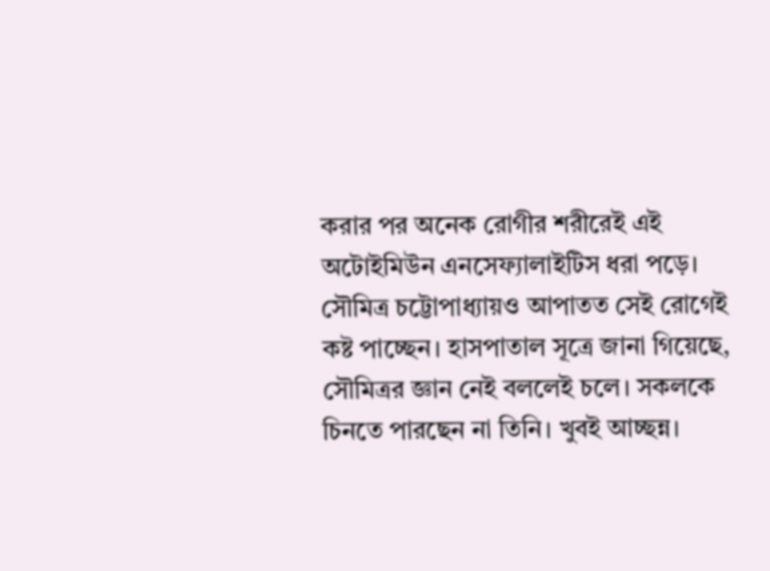করার পর অনেক রোগীর শরীরেই এই অটোইমিউন এনসেফ্যালাইটিস ধরা পড়ে। সৌমিত্র চট্টোপাধ্যায়ও আপাতত সেই রোগেই কষ্ট পাচ্ছেন। হাসপাতাল সূত্রে জানা গিয়েছে, সৌমিত্রর জ্ঞান নেই বললেই চলে। সকলকে চিনতে পারছেন না তিনি। খুবই আচ্ছন্ন।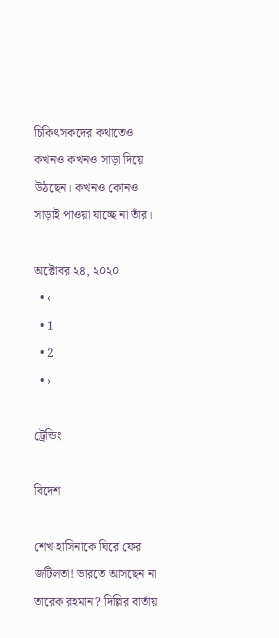চিকিৎসকদের কথাতেও কখনও কখনও সাড়া দিয়ে উঠছেন। কখনও কোনও সাড়াই পাওয়া যাচ্ছে না তাঁর।

অক্টোবর ২৪, ২০২০
  • ‹
  • 1
  • 2
  • ›

ট্রেন্ডিং

বিদেশ

শেখ হাসিনাকে ঘিরে ফের জটিলতা! ভারতে আসছেন না তারেক রহমান? দিল্লির বার্তায়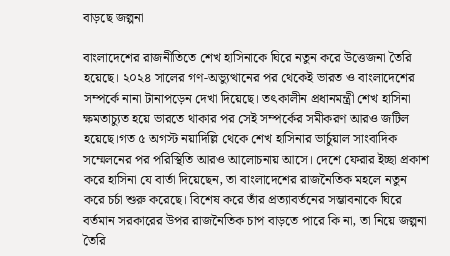বাড়ছে জল্পনা

বাংলাদেশের রাজনীতিতে শেখ হাসিনাকে ঘিরে নতুন করে উত্তেজনা তৈরি হয়েছে। ২০২৪ সালের গণ-অভ্যুত্থানের পর থেকেই ভারত ও বাংলাদেশের সম্পর্কে নানা টানাপড়েন দেখা দিয়েছে। তৎকালীন প্রধানমন্ত্রী শেখ হাসিনা ক্ষমতাচ্যুত হয়ে ভারতে থাকার পর সেই সম্পর্কের সমীকরণ আরও জটিল হয়েছে।গত ৫ অগস্ট নয়াদিল্লি থেকে শেখ হাসিনার ভার্চুয়াল সাংবাদিক সম্মেলনের পর পরিস্থিতি আরও আলোচনায় আসে। দেশে ফেরার ইচ্ছা প্রকাশ করে হাসিনা যে বার্তা দিয়েছেন, তা বাংলাদেশের রাজনৈতিক মহলে নতুন করে চর্চা শুরু করেছে। বিশেষ করে তাঁর প্রত্যাবর্তনের সম্ভাবনাকে ঘিরে বর্তমান সরকারের উপর রাজনৈতিক চাপ বাড়তে পারে কি না, তা নিয়ে জল্পনা তৈরি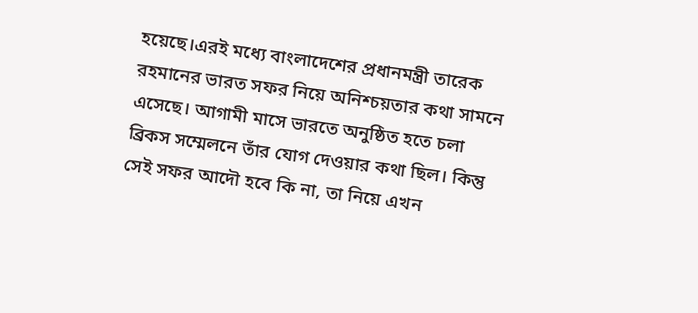হয়েছে।এরই মধ্যে বাংলাদেশের প্রধানমন্ত্রী তারেক রহমানের ভারত সফর নিয়ে অনিশ্চয়তার কথা সামনে এসেছে। আগামী মাসে ভারতে অনুষ্ঠিত হতে চলা ব্রিকস সম্মেলনে তাঁর যোগ দেওয়ার কথা ছিল। কিন্তু সেই সফর আদৌ হবে কি না, তা নিয়ে এখন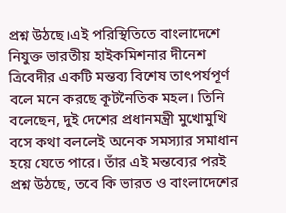প্রশ্ন উঠছে।এই পরিস্থিতিতে বাংলাদেশে নিযুক্ত ভারতীয় হাইকমিশনার দীনেশ ত্রিবেদীর একটি মন্তব্য বিশেষ তাৎপর্যপূর্ণ বলে মনে করছে কূটনৈতিক মহল। তিনি বলেছেন, দুই দেশের প্রধানমন্ত্রী মুখোমুখি বসে কথা বললেই অনেক সমস্যার সমাধান হয়ে যেতে পারে। তাঁর এই মন্তব্যের পরই প্রশ্ন উঠছে, তবে কি ভারত ও বাংলাদেশের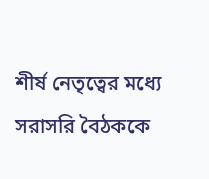শীর্ষ নেতৃত্বের মধ্যে সরাসরি বৈঠককে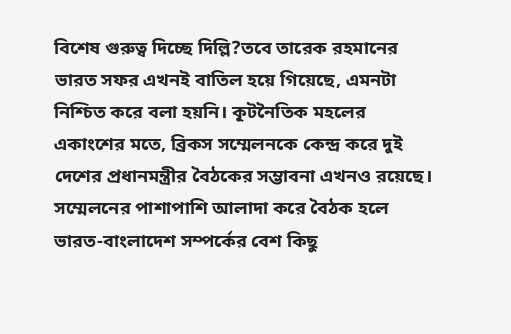বিশেষ গুরুত্ব দিচ্ছে দিল্লি?তবে তারেক রহমানের ভারত সফর এখনই বাতিল হয়ে গিয়েছে, এমনটা নিশ্চিত করে বলা হয়নি। কূটনৈতিক মহলের একাংশের মতে, ব্রিকস সম্মেলনকে কেন্দ্র করে দুই দেশের প্রধানমন্ত্রীর বৈঠকের সম্ভাবনা এখনও রয়েছে। সম্মেলনের পাশাপাশি আলাদা করে বৈঠক হলে ভারত-বাংলাদেশ সম্পর্কের বেশ কিছু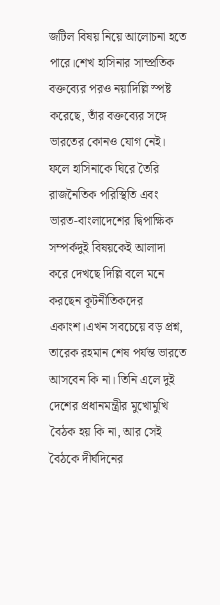জটিল বিষয় নিয়ে আলোচনা হতে পারে।শেখ হাসিনার সাম্প্রতিক বক্তব্যের পরও নয়াদিল্লি স্পষ্ট করেছে, তাঁর বক্তব্যের সঙ্গে ভারতের কোনও যোগ নেই। ফলে হাসিনাকে ঘিরে তৈরি রাজনৈতিক পরিস্থিতি এবং ভারত-বাংলাদেশের দ্বিপাক্ষিক সম্পর্কদুই বিষয়কেই আলাদা করে দেখছে দিল্লি বলে মনে করছেন কূটনীতিকদের একাংশ।এখন সবচেয়ে বড় প্রশ্ন, তারেক রহমান শেষ পর্যন্ত ভারতে আসবেন কি না। তিনি এলে দুই দেশের প্রধানমন্ত্রীর মুখোমুখি বৈঠক হয় কি না, আর সেই বৈঠকে দীর্ঘদিনের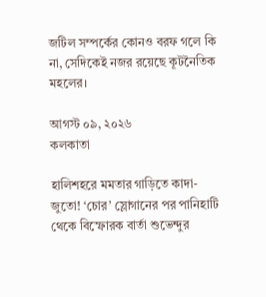জটিল সম্পর্কের কোনও বরফ গলে কি না, সেদিকেই নজর রয়েছে কূটনৈতিক মহলের।

আগস্ট ০৯, ২০২৬
কলকাতা

হালিশহরে মমতার গাড়িতে কাদা-জুতো! ‘চোর’ স্লোগানের পর পানিহাটি থেকে বিস্ফোরক বার্তা শুভেন্দুর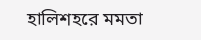হালিশহরে মমতা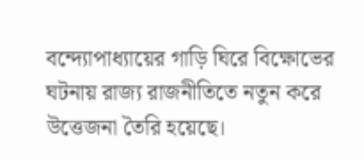বন্দ্যোপাধ্যায়ের গাড়ি ঘিরে বিক্ষোভের ঘটনায় রাজ্য রাজনীতিতে নতুন করে উত্তেজনা তৈরি হয়েছে।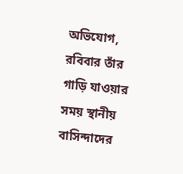অভিযোগ, রবিবার তাঁর গাড়ি যাওয়ার সময় স্থানীয় বাসিন্দাদের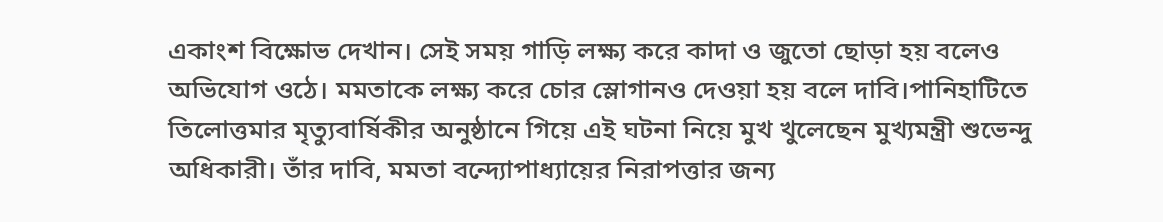একাংশ বিক্ষোভ দেখান। সেই সময় গাড়ি লক্ষ্য করে কাদা ও জুতো ছোড়া হয় বলেও অভিযোগ ওঠে। মমতাকে লক্ষ্য করে চোর স্লোগানও দেওয়া হয় বলে দাবি।পানিহাটিতে তিলোত্তমার মৃত্যুবার্ষিকীর অনুষ্ঠানে গিয়ে এই ঘটনা নিয়ে মুখ খুলেছেন মুখ্যমন্ত্রী শুভেন্দু অধিকারী। তাঁর দাবি, মমতা বন্দ্যোপাধ্যায়ের নিরাপত্তার জন্য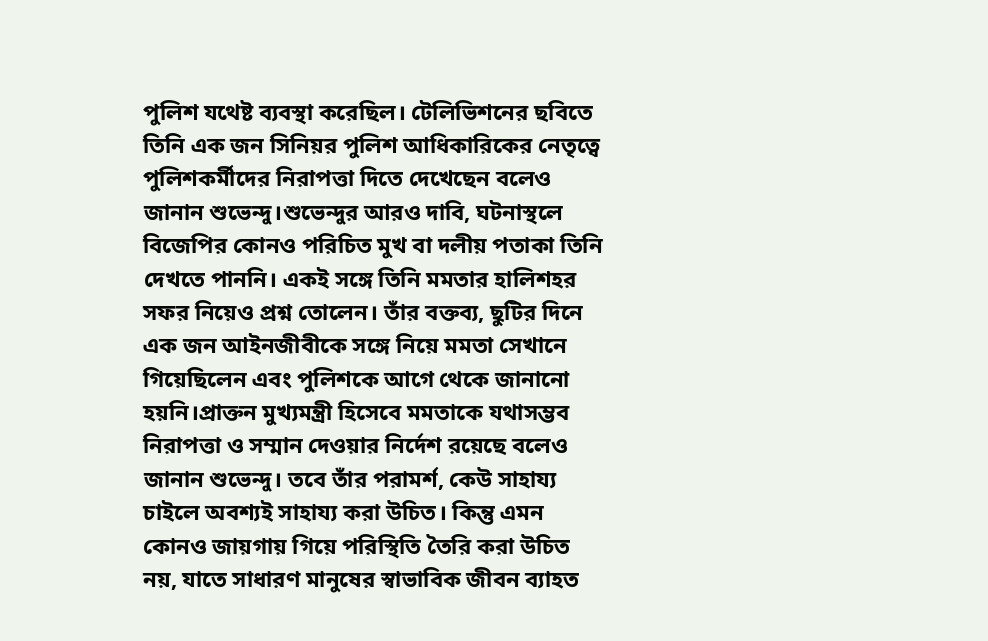পুলিশ যথেষ্ট ব্যবস্থা করেছিল। টেলিভিশনের ছবিতে তিনি এক জন সিনিয়র পুলিশ আধিকারিকের নেতৃত্বে পুলিশকর্মীদের নিরাপত্তা দিতে দেখেছেন বলেও জানান শুভেন্দু।শুভেন্দুর আরও দাবি, ঘটনাস্থলে বিজেপির কোনও পরিচিত মুখ বা দলীয় পতাকা তিনি দেখতে পাননি। একই সঙ্গে তিনি মমতার হালিশহর সফর নিয়েও প্রশ্ন তোলেন। তাঁর বক্তব্য, ছুটির দিনে এক জন আইনজীবীকে সঙ্গে নিয়ে মমতা সেখানে গিয়েছিলেন এবং পুলিশকে আগে থেকে জানানো হয়নি।প্রাক্তন মুখ্যমন্ত্রী হিসেবে মমতাকে যথাসম্ভব নিরাপত্তা ও সম্মান দেওয়ার নির্দেশ রয়েছে বলেও জানান শুভেন্দু। তবে তাঁর পরামর্শ, কেউ সাহায্য চাইলে অবশ্যই সাহায্য করা উচিত। কিন্তু এমন কোনও জায়গায় গিয়ে পরিস্থিতি তৈরি করা উচিত নয়, যাতে সাধারণ মানুষের স্বাভাবিক জীবন ব্যাহত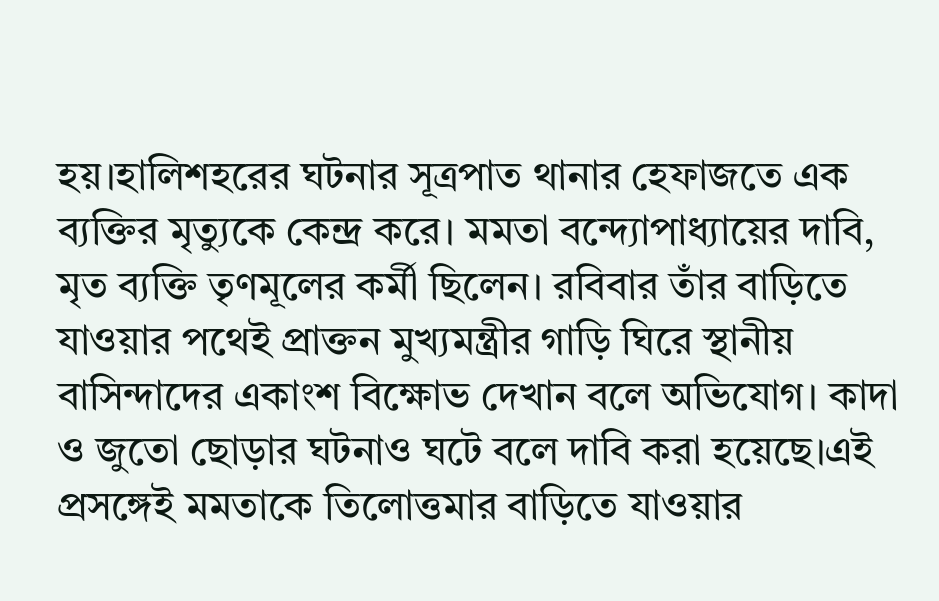হয়।হালিশহরের ঘটনার সূত্রপাত থানার হেফাজতে এক ব্যক্তির মৃত্যুকে কেন্দ্র করে। মমতা বন্দ্যোপাধ্যায়ের দাবি, মৃত ব্যক্তি তৃণমূলের কর্মী ছিলেন। রবিবার তাঁর বাড়িতে যাওয়ার পথেই প্রাক্তন মুখ্যমন্ত্রীর গাড়ি ঘিরে স্থানীয় বাসিন্দাদের একাংশ বিক্ষোভ দেখান বলে অভিযোগ। কাদা ও জুতো ছোড়ার ঘটনাও ঘটে বলে দাবি করা হয়েছে।এই প্রসঙ্গেই মমতাকে তিলোত্তমার বাড়িতে যাওয়ার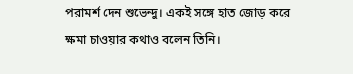পরামর্শ দেন শুভেন্দু। একই সঙ্গে হাত জোড় করে ক্ষমা চাওয়ার কথাও বলেন তিনি।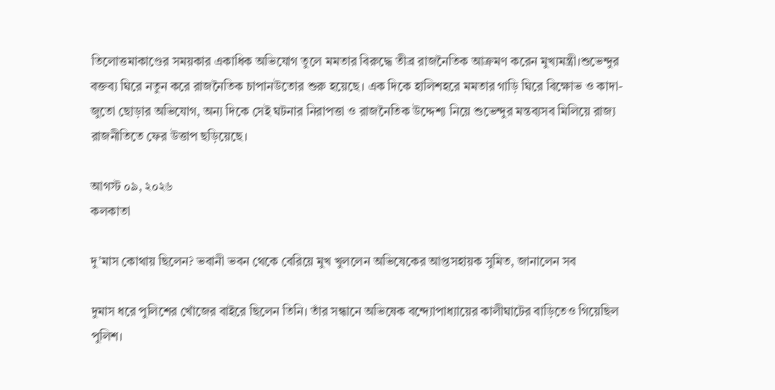তিলোত্তমাকাণ্ডের সময়কার একাধিক অভিযোগ তুলে মমতার বিরুদ্ধে তীব্র রাজনৈতিক আক্রমণ করেন মুখ্যমন্ত্রী।শুভেন্দুর বক্তব্য ঘিরে নতুন করে রাজনৈতিক চাপানউতোর শুরু হয়েছে। এক দিকে হালিশহরে মমতার গাড়ি ঘিরে বিক্ষোভ ও কাদা-জুতো ছোড়ার অভিযোগ, অন্য দিকে সেই ঘটনার নিরাপত্তা ও রাজনৈতিক উদ্দেশ্য নিয়ে শুভেন্দুর মন্তব্যসব মিলিয়ে রাজ্য রাজনীতিতে ফের উত্তাপ ছড়িয়েছে।

আগস্ট ০৯, ২০২৬
কলকাতা

দু’মাস কোথায় ছিলেন? ভবানী ভবন থেকে বেরিয়ে মুখ খুললেন অভিষেকের আপ্তসহায়ক সুমিত, জানালেন সব

দুমাস ধরে পুলিশের খোঁজের বাইরে ছিলেন তিনি। তাঁর সন্ধানে অভিষেক বন্দ্যোপাধ্যায়ের কালীঘাটের বাড়িতেও গিয়েছিল পুলিশ।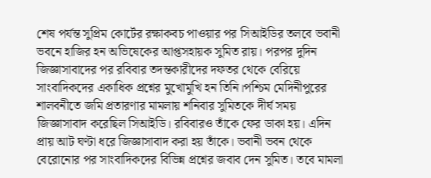শেষ পর্যন্ত সুপ্রিম কোর্টের রক্ষাকবচ পাওয়ার পর সিআইডির তলবে ভবানী ভবনে হাজির হন অভিষেকের আপ্তসহায়ক সুমিত রায়। পরপর দুদিন জিজ্ঞাসাবাদের পর রবিবার তদন্তকারীদের দফতর থেকে বেরিয়ে সাংবাদিকদের একাধিক প্রশ্নের মুখোমুখি হন তিনি।পশ্চিম মেদিনীপুরের শালবনীতে জমি প্রতারণার মামলায় শনিবার সুমিতকে দীর্ঘ সময় জিজ্ঞাসাবাদ করেছিল সিআইডি। রবিবারও তাঁকে ফের ডাকা হয়। এদিন প্রায় আট ঘণ্টা ধরে জিজ্ঞাসাবাদ করা হয় তাঁকে। ভবানী ভবন থেকে বেরোনোর পর সাংবাদিকদের বিভিন্ন প্রশ্নের জবাব দেন সুমিত। তবে মামলা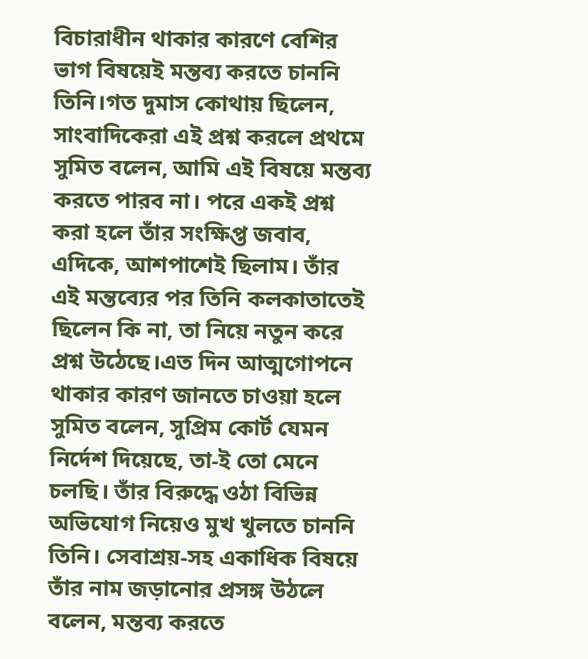বিচারাধীন থাকার কারণে বেশির ভাগ বিষয়েই মন্তব্য করতে চাননি তিনি।গত দুমাস কোথায় ছিলেন, সাংবাদিকেরা এই প্রশ্ন করলে প্রথমে সুমিত বলেন, আমি এই বিষয়ে মন্তব্য করতে পারব না। পরে একই প্রশ্ন করা হলে তাঁর সংক্ষিপ্ত জবাব, এদিকে, আশপাশেই ছিলাম। তাঁর এই মন্তব্যের পর তিনি কলকাতাতেই ছিলেন কি না, তা নিয়ে নতুন করে প্রশ্ন উঠেছে।এত দিন আত্মগোপনে থাকার কারণ জানতে চাওয়া হলে সুমিত বলেন, সুপ্রিম কোর্ট যেমন নির্দেশ দিয়েছে, তা-ই তো মেনে চলছি। তাঁর বিরুদ্ধে ওঠা বিভিন্ন অভিযোগ নিয়েও মুখ খুলতে চাননি তিনি। সেবাশ্রয়-সহ একাধিক বিষয়ে তাঁর নাম জড়ানোর প্রসঙ্গ উঠলে বলেন, মন্তব্য করতে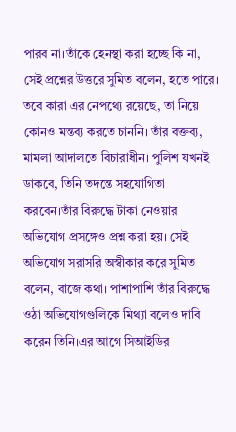পারব না।তাঁকে হেনস্থা করা হচ্ছে কি না, সেই প্রশ্নের উত্তরে সুমিত বলেন, হতে পারে। তবে কারা এর নেপথ্যে রয়েছে, তা নিয়ে কোনও মন্তব্য করতে চাননি। তাঁর বক্তব্য, মামলা আদালতে বিচারাধীন। পুলিশ যখনই ডাকবে, তিনি তদন্তে সহযোগিতা করবেন।তাঁর বিরুদ্ধে টাকা নেওয়ার অভিযোগ প্রসঙ্গেও প্রশ্ন করা হয়। সেই অভিযোগ সরাসরি অস্বীকার করে সুমিত বলেন, বাজে কথা। পাশাপাশি তাঁর বিরুদ্ধে ওঠা অভিযোগগুলিকে মিথ্যা বলেও দাবি করেন তিনি।এর আগে সিআইডির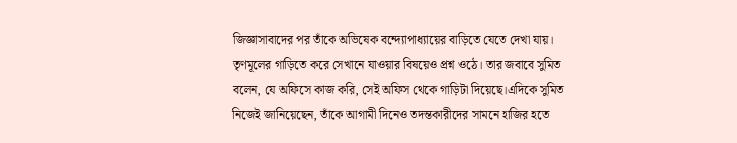জিজ্ঞাসাবাদের পর তাঁকে অভিষেক বন্দ্যোপাধ্যায়ের বাড়িতে যেতে দেখা যায়। তৃণমূলের গাড়িতে করে সেখানে যাওয়ার বিষয়েও প্রশ্ন ওঠে। তার জবাবে সুমিত বলেন, যে অফিসে কাজ করি, সেই অফিস থেকে গাড়িটা দিয়েছে।এদিকে সুমিত নিজেই জানিয়েছেন, তাঁকে আগামী দিনেও তদন্তকারীদের সামনে হাজির হতে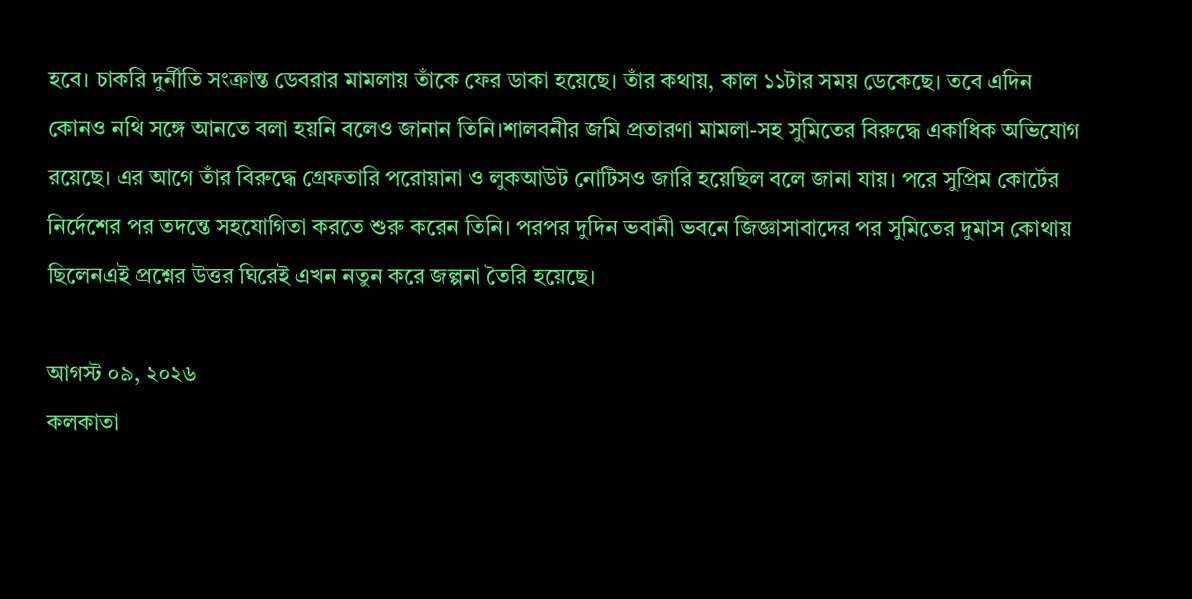হবে। চাকরি দুর্নীতি সংক্রান্ত ডেবরার মামলায় তাঁকে ফের ডাকা হয়েছে। তাঁর কথায়, কাল ১১টার সময় ডেকেছে। তবে এদিন কোনও নথি সঙ্গে আনতে বলা হয়নি বলেও জানান তিনি।শালবনীর জমি প্রতারণা মামলা-সহ সুমিতের বিরুদ্ধে একাধিক অভিযোগ রয়েছে। এর আগে তাঁর বিরুদ্ধে গ্রেফতারি পরোয়ানা ও লুকআউট নোটিসও জারি হয়েছিল বলে জানা যায়। পরে সুপ্রিম কোর্টের নির্দেশের পর তদন্তে সহযোগিতা করতে শুরু করেন তিনি। পরপর দুদিন ভবানী ভবনে জিজ্ঞাসাবাদের পর সুমিতের দুমাস কোথায় ছিলেনএই প্রশ্নের উত্তর ঘিরেই এখন নতুন করে জল্পনা তৈরি হয়েছে।

আগস্ট ০৯, ২০২৬
কলকাতা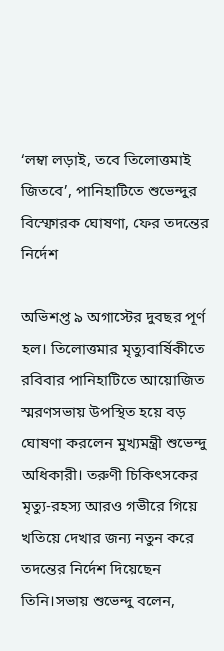‘লম্বা লড়াই, তবে তিলোত্তমাই জিতবে’, পানিহাটিতে শুভেন্দুর বিস্ফোরক ঘোষণা, ফের তদন্তের নির্দেশ

অভিশপ্ত ৯ অগাস্টের দুবছর পূর্ণ হল। তিলোত্তমার মৃত্যুবার্ষিকীতে রবিবার পানিহাটিতে আয়োজিত স্মরণসভায় উপস্থিত হয়ে বড় ঘোষণা করলেন মুখ্যমন্ত্রী শুভেন্দু অধিকারী। তরুণী চিকিৎসকের মৃত্যু-রহস্য আরও গভীরে গিয়ে খতিয়ে দেখার জন্য নতুন করে তদন্তের নির্দেশ দিয়েছেন তিনি।সভায় শুভেন্দু বলেন,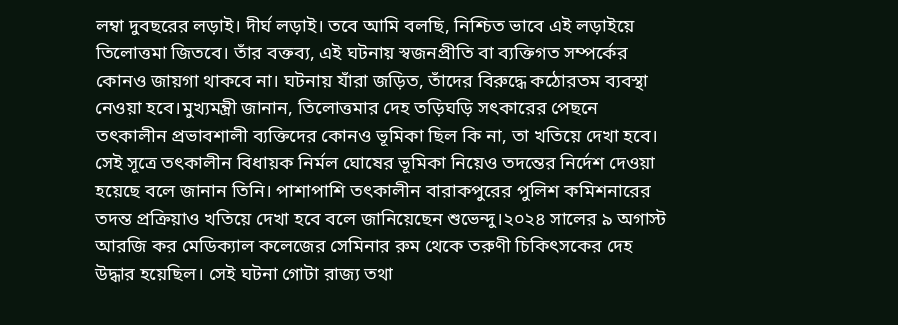লম্বা দুবছরের লড়াই। দীর্ঘ লড়াই। তবে আমি বলছি, নিশ্চিত ভাবে এই লড়াইয়ে তিলোত্তমা জিতবে। তাঁর বক্তব্য, এই ঘটনায় স্বজনপ্রীতি বা ব্যক্তিগত সম্পর্কের কোনও জায়গা থাকবে না। ঘটনায় যাঁরা জড়িত, তাঁদের বিরুদ্ধে কঠোরতম ব্যবস্থা নেওয়া হবে।মুখ্যমন্ত্রী জানান, তিলোত্তমার দেহ তড়িঘড়ি সৎকারের পেছনে তৎকালীন প্রভাবশালী ব্যক্তিদের কোনও ভূমিকা ছিল কি না, তা খতিয়ে দেখা হবে। সেই সূত্রে তৎকালীন বিধায়ক নির্মল ঘোষের ভূমিকা নিয়েও তদন্তের নির্দেশ দেওয়া হয়েছে বলে জানান তিনি। পাশাপাশি তৎকালীন বারাকপুরের পুলিশ কমিশনারের তদন্ত প্রক্রিয়াও খতিয়ে দেখা হবে বলে জানিয়েছেন শুভেন্দু।২০২৪ সালের ৯ অগাস্ট আরজি কর মেডিক্যাল কলেজের সেমিনার রুম থেকে তরুণী চিকিৎসকের দেহ উদ্ধার হয়েছিল। সেই ঘটনা গোটা রাজ্য তথা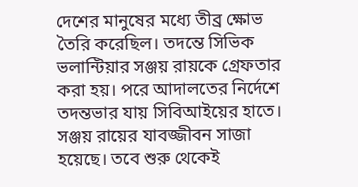দেশের মানুষের মধ্যে তীব্র ক্ষোভ তৈরি করেছিল। তদন্তে সিভিক ভলান্টিয়ার সঞ্জয় রায়কে গ্রেফতার করা হয়। পরে আদালতের নির্দেশে তদন্তভার যায় সিবিআইয়ের হাতে। সঞ্জয় রায়ের যাবজ্জীবন সাজা হয়েছে। তবে শুরু থেকেই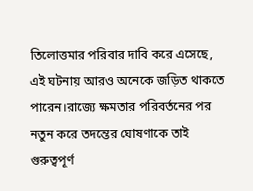তিলোত্তমার পরিবার দাবি করে এসেছে, এই ঘটনায় আরও অনেকে জড়িত থাকতে পারেন।রাজ্যে ক্ষমতার পরিবর্তনের পর নতুন করে তদন্তের ঘোষণাকে তাই গুরুত্বপূর্ণ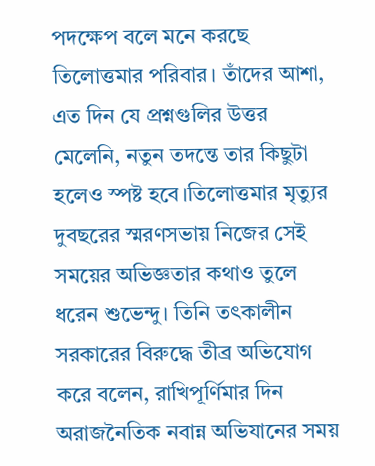পদক্ষেপ বলে মনে করছে তিলোত্তমার পরিবার। তাঁদের আশা, এত দিন যে প্রশ্নগুলির উত্তর মেলেনি, নতুন তদন্তে তার কিছুটা হলেও স্পষ্ট হবে।তিলোত্তমার মৃত্যুর দুবছরের স্মরণসভায় নিজের সেই সময়ের অভিজ্ঞতার কথাও তুলে ধরেন শুভেন্দু। তিনি তৎকালীন সরকারের বিরুদ্ধে তীব্র অভিযোগ করে বলেন, রাখিপূর্ণিমার দিন অরাজনৈতিক নবান্ন অভিযানের সময়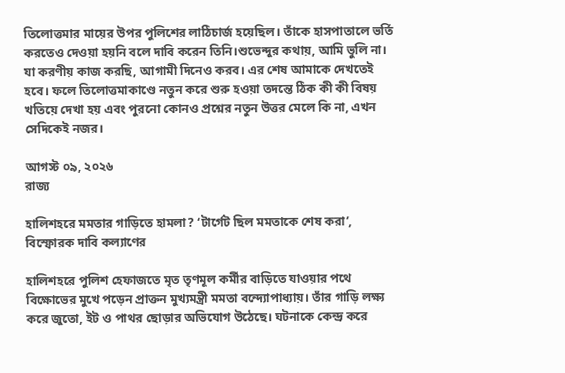তিলোত্তমার মায়ের উপর পুলিশের লাঠিচার্জ হয়েছিল। তাঁকে হাসপাতালে ভর্তি করতেও দেওয়া হয়নি বলে দাবি করেন তিনি।শুভেন্দুর কথায়, আমি ভুলি না। যা করণীয় কাজ করছি, আগামী দিনেও করব। এর শেষ আমাকে দেখতেই হবে। ফলে তিলোত্তমাকাণ্ডে নতুন করে শুরু হওয়া তদন্তে ঠিক কী কী বিষয় খতিয়ে দেখা হয় এবং পুরনো কোনও প্রশ্নের নতুন উত্তর মেলে কি না, এখন সেদিকেই নজর।

আগস্ট ০৯, ২০২৬
রাজ্য

হালিশহরে মমতার গাড়িতে হামলা? ‘টার্গেট ছিল মমতাকে শেষ করা’, বিস্ফোরক দাবি কল্যাণের

হালিশহরে পুলিশ হেফাজতে মৃত তৃণমূল কর্মীর বাড়িতে যাওয়ার পথে বিক্ষোভের মুখে পড়েন প্রাক্তন মুখ্যমন্ত্রী মমতা বন্দ্যোপাধ্যায়। তাঁর গাড়ি লক্ষ্য করে জুতো, ইট ও পাথর ছোড়ার অভিযোগ উঠেছে। ঘটনাকে কেন্দ্র করে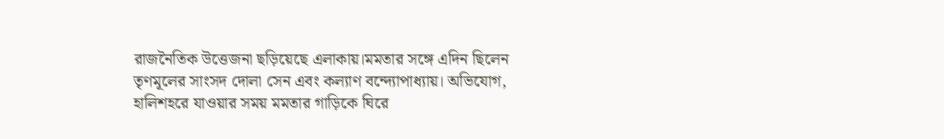রাজনৈতিক উত্তেজনা ছড়িয়েছে এলাকায়।মমতার সঙ্গে এদিন ছিলেন তৃণমূলের সাংসদ দোলা সেন এবং কল্যাণ বন্দ্যোপাধ্যায়। অভিযোগ, হালিশহরে যাওয়ার সময় মমতার গাড়িকে ঘিরে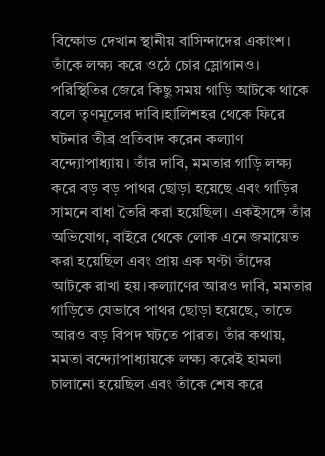বিক্ষোভ দেখান স্থানীয় বাসিন্দাদের একাংশ। তাঁকে লক্ষ্য করে ওঠে চোর স্লোগানও। পরিস্থিতির জেরে কিছু সময় গাড়ি আটকে থাকে বলে তৃণমূলের দাবি।হালিশহর থেকে ফিরে ঘটনার তীব্র প্রতিবাদ করেন কল্যাণ বন্দ্যোপাধ্যায়। তাঁর দাবি, মমতার গাড়ি লক্ষ্য করে বড় বড় পাথর ছোড়া হয়েছে এবং গাড়ির সামনে বাধা তৈরি করা হয়েছিল। একইসঙ্গে তাঁর অভিযোগ, বাইরে থেকে লোক এনে জমায়েত করা হয়েছিল এবং প্রায় এক ঘণ্টা তাঁদের আটকে রাখা হয়।কল্যাণের আরও দাবি, মমতার গাড়িতে যেভাবে পাথর ছোড়া হয়েছে, তাতে আরও বড় বিপদ ঘটতে পারত। তাঁর কথায়, মমতা বন্দ্যোপাধ্যায়কে লক্ষ্য করেই হামলা চালানো হয়েছিল এবং তাঁকে শেষ করে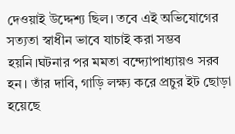দেওয়াই উদ্দেশ্য ছিল। তবে এই অভিযোগের সত্যতা স্বাধীন ভাবে যাচাই করা সম্ভব হয়নি।ঘটনার পর মমতা বন্দ্যোপাধ্যায়ও সরব হন। তাঁর দাবি, গাড়ি লক্ষ্য করে প্রচুর ইট ছোড়া হয়েছে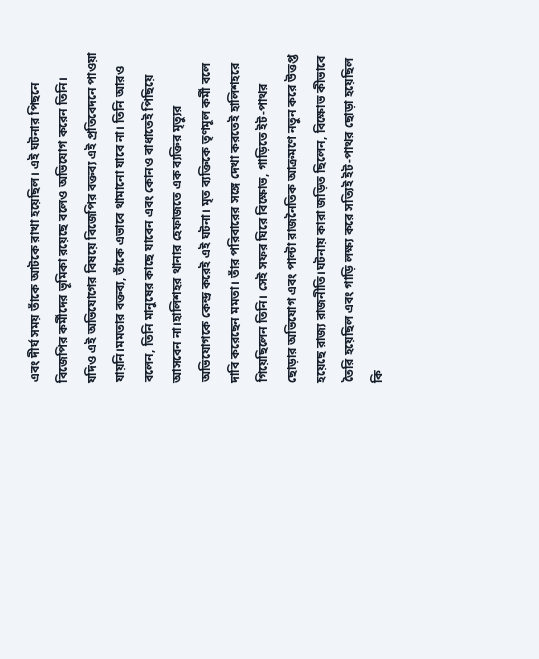এবং দীর্ঘ সময় তাঁকে আটকে রাখা হয়েছিল। এই ঘটনার পিছনে বিজেপির কর্মীদের ভূমিকা রয়েছে বলেও অভিযোগ করেন তিনি। যদিও এই অভিযোগের বিষয়ে বিজেপির বক্তব্য এই প্রতিবেদনে পাওয়া যায়নি।মমতার বক্তব্য, তাঁকে এভাবে থামানো যাবে না। তিনি আরও বলেন, তিনি মানুষের কাছে যাবেন এবং কোনও বাধাতেই পিছিয়ে আসবেন না।হালিশহর থানার হেফাজতে এক ব্যক্তির মৃত্যুর অভিযোগকে কেন্দ্র করেই এই ঘটনা। মৃত ব্যক্তিকে তৃণমূল কর্মী বলে দাবি করেছেন মমতা। তাঁর পরিবারের সঙ্গে দেখা করতেই হালিশহরে গিয়েছিলেন তিনি। সেই সফর ঘিরে বিক্ষোভ, গাড়িতে ইট-পাথর ছোড়ার অভিযোগ এবং পাল্টা রাজনৈতিক আক্রমণে নতুন করে উত্তপ্ত হয়েছে রাজ্য রাজনীতি।ঘটনায় কারা জড়িত ছিলেন, বিক্ষোভ কীভাবে তৈরি হয়েছিল এবং গাড়ি লক্ষ্য করে সত্যিই ইট-পাথর ছোড়া হয়েছিল কি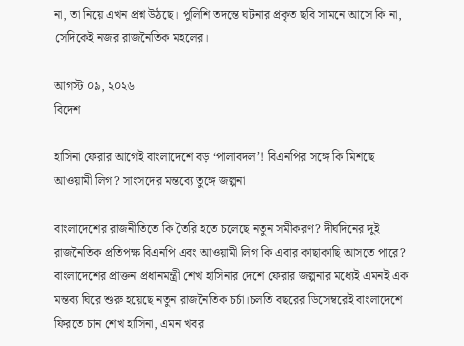না, তা নিয়ে এখন প্রশ্ন উঠছে। পুলিশি তদন্তে ঘটনার প্রকৃত ছবি সামনে আসে কি না, সেদিকেই নজর রাজনৈতিক মহলের।

আগস্ট ০৯, ২০২৬
বিদেশ

হাসিনা ফেরার আগেই বাংলাদেশে বড় ‘পালাবদল’! বিএনপির সঙ্গে কি মিশছে আওয়ামী লিগ? সাংসদের মন্তব্যে তুঙ্গে জল্পনা

বাংলাদেশের রাজনীতিতে কি তৈরি হতে চলেছে নতুন সমীকরণ? দীর্ঘদিনের দুই রাজনৈতিক প্রতিপক্ষ বিএনপি এবং আওয়ামী লিগ কি এবার কাছাকাছি আসতে পারে? বাংলাদেশের প্রাক্তন প্রধানমন্ত্রী শেখ হাসিনার দেশে ফেরার জল্পনার মধ্যেই এমনই এক মন্তব্য ঘিরে শুরু হয়েছে নতুন রাজনৈতিক চর্চা।চলতি বছরের ডিসেম্বরেই বাংলাদেশে ফিরতে চান শেখ হাসিনা, এমন খবর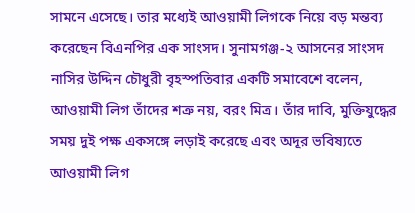সামনে এসেছে। তার মধ্যেই আওয়ামী লিগকে নিয়ে বড় মন্তব্য করেছেন বিএনপির এক সাংসদ। সুনামগঞ্জ-২ আসনের সাংসদ নাসির উদ্দিন চৌধুরী বৃহস্পতিবার একটি সমাবেশে বলেন, আওয়ামী লিগ তাঁদের শত্রু নয়, বরং মিত্র। তাঁর দাবি, মুক্তিযুদ্ধের সময় দুই পক্ষ একসঙ্গে লড়াই করেছে এবং অদূর ভবিষ্যতে আওয়ামী লিগ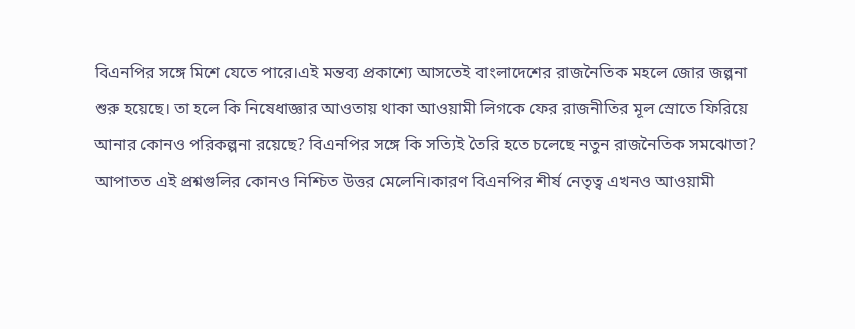বিএনপির সঙ্গে মিশে যেতে পারে।এই মন্তব্য প্রকাশ্যে আসতেই বাংলাদেশের রাজনৈতিক মহলে জোর জল্পনা শুরু হয়েছে। তা হলে কি নিষেধাজ্ঞার আওতায় থাকা আওয়ামী লিগকে ফের রাজনীতির মূল স্রোতে ফিরিয়ে আনার কোনও পরিকল্পনা রয়েছে? বিএনপির সঙ্গে কি সত্যিই তৈরি হতে চলেছে নতুন রাজনৈতিক সমঝোতা? আপাতত এই প্রশ্নগুলির কোনও নিশ্চিত উত্তর মেলেনি।কারণ বিএনপির শীর্ষ নেতৃত্ব এখনও আওয়ামী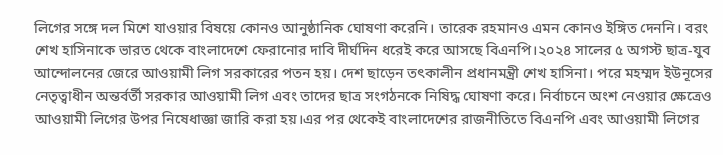লিগের সঙ্গে দল মিশে যাওয়ার বিষয়ে কোনও আনুষ্ঠানিক ঘোষণা করেনি। তারেক রহমানও এমন কোনও ইঙ্গিত দেননি। বরং শেখ হাসিনাকে ভারত থেকে বাংলাদেশে ফেরানোর দাবি দীর্ঘদিন ধরেই করে আসছে বিএনপি।২০২৪ সালের ৫ অগস্ট ছাত্র-যুব আন্দোলনের জেরে আওয়ামী লিগ সরকারের পতন হয়। দেশ ছাড়েন তৎকালীন প্রধানমন্ত্রী শেখ হাসিনা। পরে মহম্মদ ইউনূসের নেতৃত্বাধীন অন্তর্বর্তী সরকার আওয়ামী লিগ এবং তাদের ছাত্র সংগঠনকে নিষিদ্ধ ঘোষণা করে। নির্বাচনে অংশ নেওয়ার ক্ষেত্রেও আওয়ামী লিগের উপর নিষেধাজ্ঞা জারি করা হয়।এর পর থেকেই বাংলাদেশের রাজনীতিতে বিএনপি এবং আওয়ামী লিগের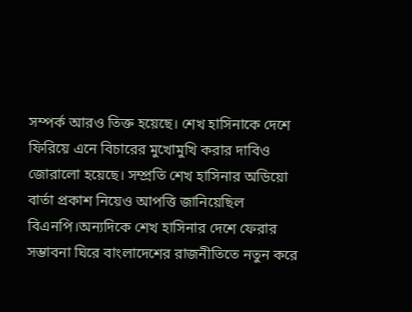সম্পর্ক আরও তিক্ত হয়েছে। শেখ হাসিনাকে দেশে ফিরিয়ে এনে বিচারের মুখোমুখি করার দাবিও জোরালো হয়েছে। সম্প্রতি শেখ হাসিনার অডিয়ো বার্তা প্রকাশ নিয়েও আপত্তি জানিয়েছিল বিএনপি।অন্যদিকে শেখ হাসিনার দেশে ফেরার সম্ভাবনা ঘিরে বাংলাদেশের রাজনীতিতে নতুন করে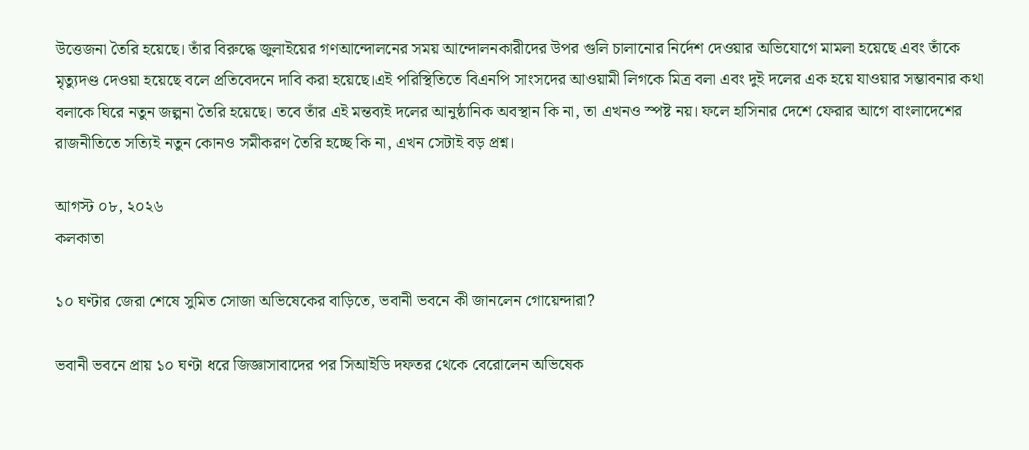উত্তেজনা তৈরি হয়েছে। তাঁর বিরুদ্ধে জুলাইয়ের গণআন্দোলনের সময় আন্দোলনকারীদের উপর গুলি চালানোর নির্দেশ দেওয়ার অভিযোগে মামলা হয়েছে এবং তাঁকে মৃত্যুদণ্ড দেওয়া হয়েছে বলে প্রতিবেদনে দাবি করা হয়েছে।এই পরিস্থিতিতে বিএনপি সাংসদের আওয়ামী লিগকে মিত্র বলা এবং দুই দলের এক হয়ে যাওয়ার সম্ভাবনার কথা বলাকে ঘিরে নতুন জল্পনা তৈরি হয়েছে। তবে তাঁর এই মন্তব্যই দলের আনুষ্ঠানিক অবস্থান কি না, তা এখনও স্পষ্ট নয়। ফলে হাসিনার দেশে ফেরার আগে বাংলাদেশের রাজনীতিতে সত্যিই নতুন কোনও সমীকরণ তৈরি হচ্ছে কি না, এখন সেটাই বড় প্রশ্ন।

আগস্ট ০৮, ২০২৬
কলকাতা

১০ ঘণ্টার জেরা শেষে সুমিত সোজা অভিষেকের বাড়িতে, ভবানী ভবনে কী জানলেন গোয়েন্দারা?

ভবানী ভবনে প্রায় ১০ ঘণ্টা ধরে জিজ্ঞাসাবাদের পর সিআইডি দফতর থেকে বেরোলেন অভিষেক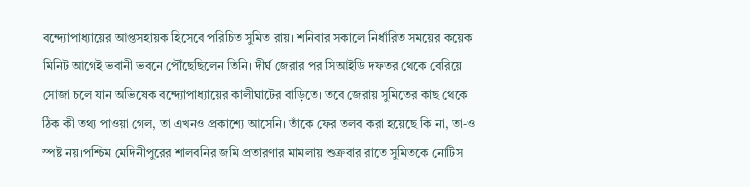বন্দ্যোপাধ্যায়ের আপ্তসহায়ক হিসেবে পরিচিত সুমিত রায়। শনিবার সকালে নির্ধারিত সময়ের কয়েক মিনিট আগেই ভবানী ভবনে পৌঁছেছিলেন তিনি। দীর্ঘ জেরার পর সিআইডি দফতর থেকে বেরিয়ে সোজা চলে যান অভিষেক বন্দ্যোপাধ্যায়ের কালীঘাটের বাড়িতে। তবে জেরায় সুমিতের কাছ থেকে ঠিক কী তথ্য পাওয়া গেল, তা এখনও প্রকাশ্যে আসেনি। তাঁকে ফের তলব করা হয়েছে কি না, তা-ও স্পষ্ট নয়।পশ্চিম মেদিনীপুরের শালবনির জমি প্রতারণার মামলায় শুক্রবার রাতে সুমিতকে নোটিস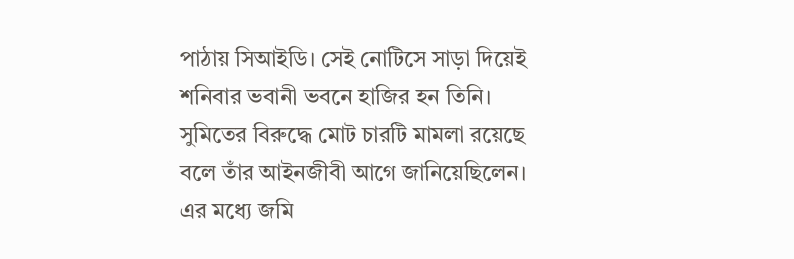পাঠায় সিআইডি। সেই নোটিসে সাড়া দিয়েই শনিবার ভবানী ভবনে হাজির হন তিনি। সুমিতের বিরুদ্ধে মোট চারটি মামলা রয়েছে বলে তাঁর আইনজীবী আগে জানিয়েছিলেন। এর মধ্যে জমি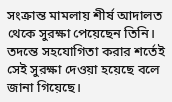সংক্রান্ত মামলায় শীর্ষ আদালত থেকে সুরক্ষা পেয়েছেন তিনি। তদন্তে সহযোগিতা করার শর্তেই সেই সুরক্ষা দেওয়া হয়েছে বলে জানা গিয়েছে।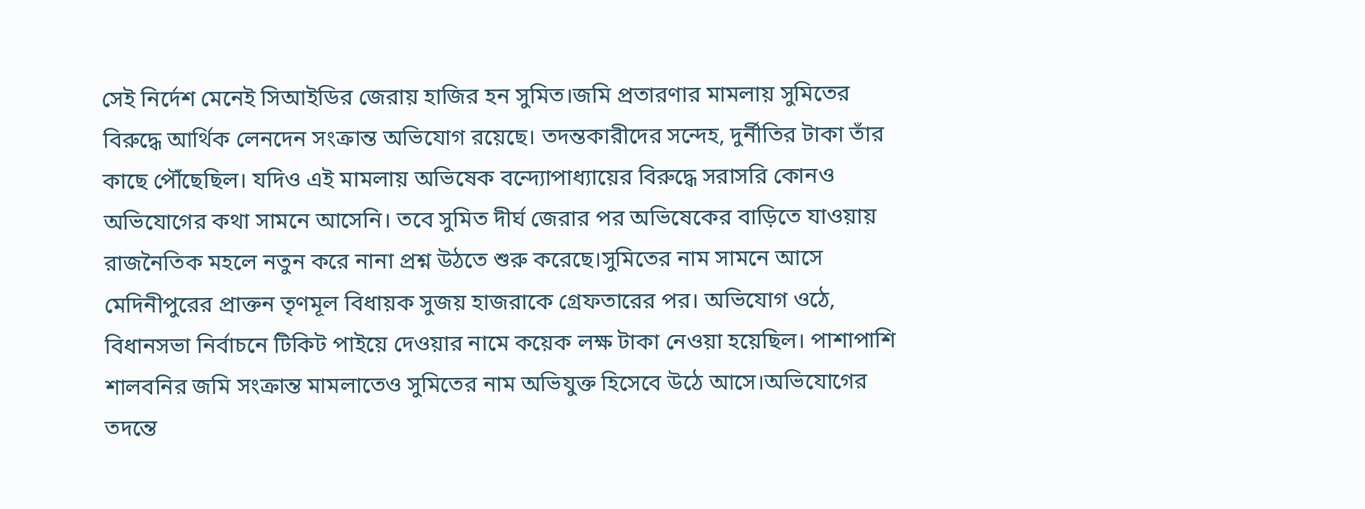সেই নির্দেশ মেনেই সিআইডির জেরায় হাজির হন সুমিত।জমি প্রতারণার মামলায় সুমিতের বিরুদ্ধে আর্থিক লেনদেন সংক্রান্ত অভিযোগ রয়েছে। তদন্তকারীদের সন্দেহ, দুর্নীতির টাকা তাঁর কাছে পৌঁছেছিল। যদিও এই মামলায় অভিষেক বন্দ্যোপাধ্যায়ের বিরুদ্ধে সরাসরি কোনও অভিযোগের কথা সামনে আসেনি। তবে সুমিত দীর্ঘ জেরার পর অভিষেকের বাড়িতে যাওয়ায় রাজনৈতিক মহলে নতুন করে নানা প্রশ্ন উঠতে শুরু করেছে।সুমিতের নাম সামনে আসে মেদিনীপুরের প্রাক্তন তৃণমূল বিধায়ক সুজয় হাজরাকে গ্রেফতারের পর। অভিযোগ ওঠে, বিধানসভা নির্বাচনে টিকিট পাইয়ে দেওয়ার নামে কয়েক লক্ষ টাকা নেওয়া হয়েছিল। পাশাপাশি শালবনির জমি সংক্রান্ত মামলাতেও সুমিতের নাম অভিযুক্ত হিসেবে উঠে আসে।অভিযোগের তদন্তে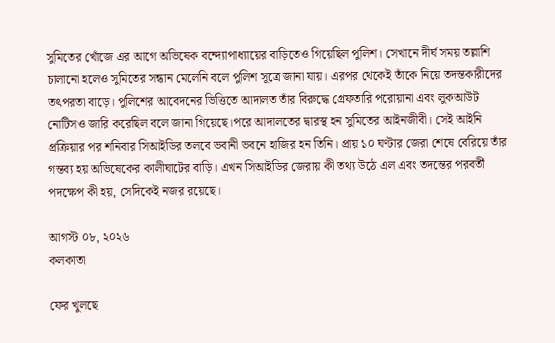সুমিতের খোঁজে এর আগে অভিষেক বন্দ্যোপাধ্যায়ের বাড়িতেও গিয়েছিল পুলিশ। সেখানে দীর্ঘ সময় তল্লাশি চালানো হলেও সুমিতের সন্ধান মেলেনি বলে পুলিশ সূত্রে জানা যায়। এরপর থেকেই তাঁকে নিয়ে তদন্তকারীদের তৎপরতা বাড়ে। পুলিশের আবেদনের ভিত্তিতে আদালত তাঁর বিরুদ্ধে গ্রেফতারি পরোয়ানা এবং লুকআউট নোটিসও জারি করেছিল বলে জানা গিয়েছে।পরে আদালতের দ্বারস্থ হন সুমিতের আইনজীবী। সেই আইনি প্রক্রিয়ার পর শনিবার সিআইডির তলবে ভবানী ভবনে হাজির হন তিনি। প্রায় ১০ ঘণ্টার জেরা শেষে বেরিয়ে তাঁর গন্তব্য হয় অভিষেকের কালীঘাটের বাড়ি। এখন সিআইডির জেরায় কী তথ্য উঠে এল এবং তদন্তের পরবর্তী পদক্ষেপ কী হয়, সেদিকেই নজর রয়েছে।

আগস্ট ০৮, ২০২৬
কলকাতা

ফের খুলছে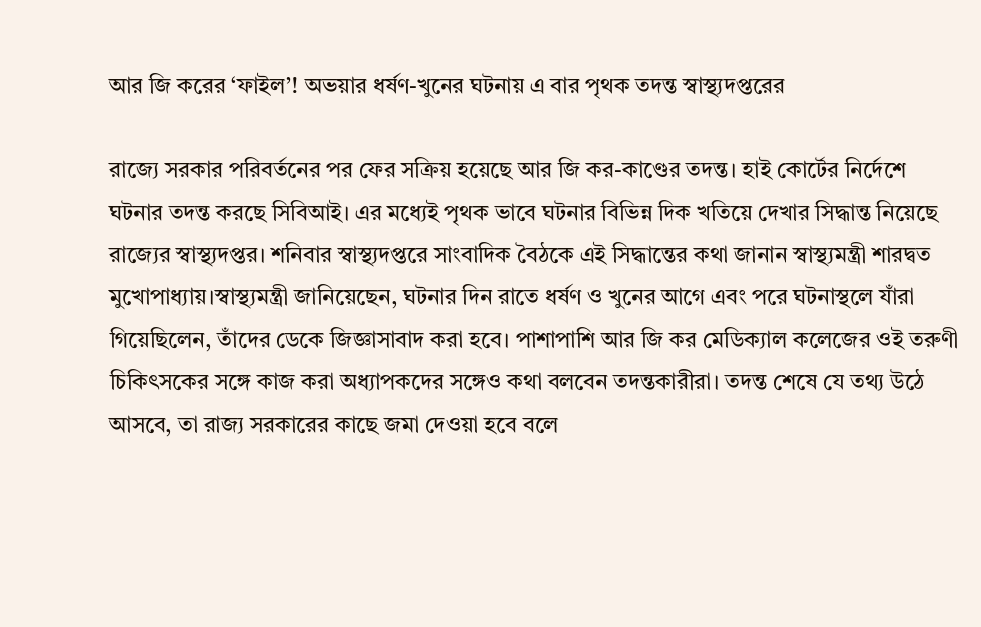আর জি করের ‘ফাইল’! অভয়ার ধর্ষণ-খুনের ঘটনায় এ বার পৃথক তদন্ত স্বাস্থ্যদপ্তরের

রাজ্যে সরকার পরিবর্তনের পর ফের সক্রিয় হয়েছে আর জি কর-কাণ্ডের তদন্ত। হাই কোর্টের নির্দেশে ঘটনার তদন্ত করছে সিবিআই। এর মধ্যেই পৃথক ভাবে ঘটনার বিভিন্ন দিক খতিয়ে দেখার সিদ্ধান্ত নিয়েছে রাজ্যের স্বাস্থ্যদপ্তর। শনিবার স্বাস্থ্যদপ্তরে সাংবাদিক বৈঠকে এই সিদ্ধান্তের কথা জানান স্বাস্থ্যমন্ত্রী শারদ্বত মুখোপাধ্যায়।স্বাস্থ্যমন্ত্রী জানিয়েছেন, ঘটনার দিন রাতে ধর্ষণ ও খুনের আগে এবং পরে ঘটনাস্থলে যাঁরা গিয়েছিলেন, তাঁদের ডেকে জিজ্ঞাসাবাদ করা হবে। পাশাপাশি আর জি কর মেডিক্যাল কলেজের ওই তরুণী চিকিৎসকের সঙ্গে কাজ করা অধ্যাপকদের সঙ্গেও কথা বলবেন তদন্তকারীরা। তদন্ত শেষে যে তথ্য উঠে আসবে, তা রাজ্য সরকারের কাছে জমা দেওয়া হবে বলে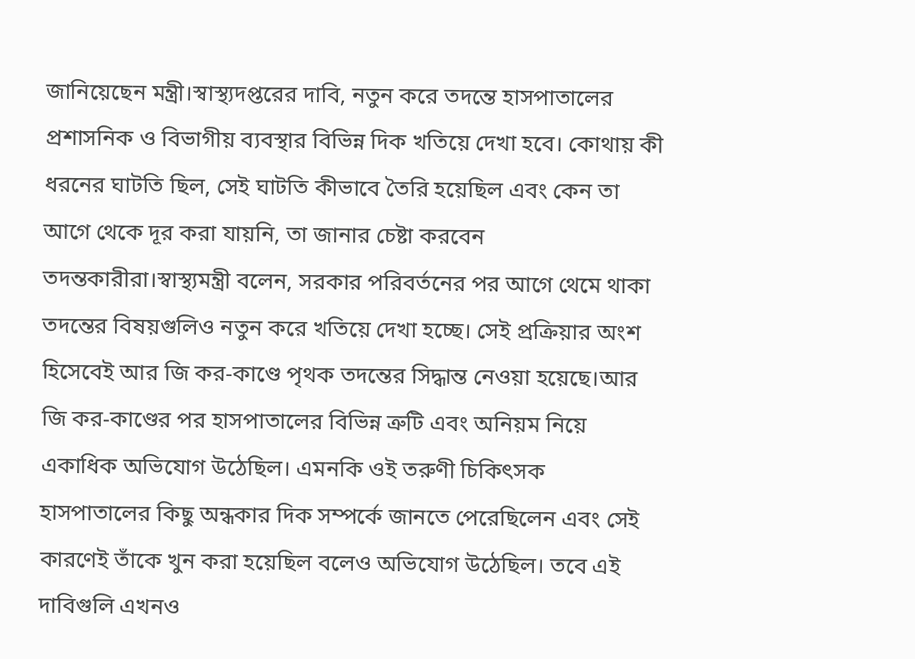জানিয়েছেন মন্ত্রী।স্বাস্থ্যদপ্তরের দাবি, নতুন করে তদন্তে হাসপাতালের প্রশাসনিক ও বিভাগীয় ব্যবস্থার বিভিন্ন দিক খতিয়ে দেখা হবে। কোথায় কী ধরনের ঘাটতি ছিল, সেই ঘাটতি কীভাবে তৈরি হয়েছিল এবং কেন তা আগে থেকে দূর করা যায়নি, তা জানার চেষ্টা করবেন তদন্তকারীরা।স্বাস্থ্যমন্ত্রী বলেন, সরকার পরিবর্তনের পর আগে থেমে থাকা তদন্তের বিষয়গুলিও নতুন করে খতিয়ে দেখা হচ্ছে। সেই প্রক্রিয়ার অংশ হিসেবেই আর জি কর-কাণ্ডে পৃথক তদন্তের সিদ্ধান্ত নেওয়া হয়েছে।আর জি কর-কাণ্ডের পর হাসপাতালের বিভিন্ন ত্রুটি এবং অনিয়ম নিয়ে একাধিক অভিযোগ উঠেছিল। এমনকি ওই তরুণী চিকিৎসক হাসপাতালের কিছু অন্ধকার দিক সম্পর্কে জানতে পেরেছিলেন এবং সেই কারণেই তাঁকে খুন করা হয়েছিল বলেও অভিযোগ উঠেছিল। তবে এই দাবিগুলি এখনও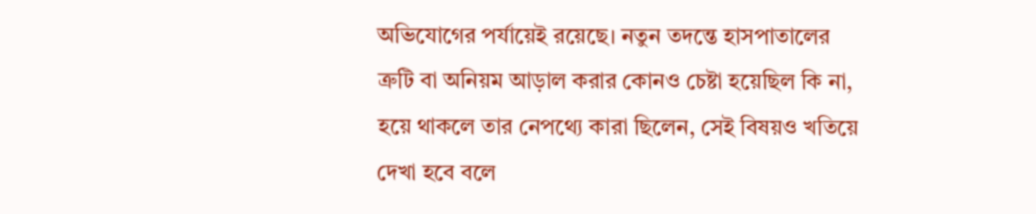অভিযোগের পর্যায়েই রয়েছে। নতুন তদন্তে হাসপাতালের ত্রুটি বা অনিয়ম আড়াল করার কোনও চেষ্টা হয়েছিল কি না, হয়ে থাকলে তার নেপথ্যে কারা ছিলেন, সেই বিষয়ও খতিয়ে দেখা হবে বলে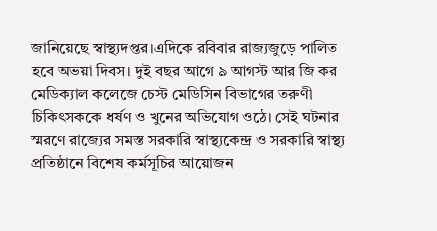জানিয়েছে স্বাস্থ্যদপ্তর।এদিকে রবিবার রাজ্যজুড়ে পালিত হবে অভয়া দিবস। দুই বছর আগে ৯ আগস্ট আর জি কর মেডিক্যাল কলেজে চেস্ট মেডিসিন বিভাগের তরুণী চিকিৎসককে ধর্ষণ ও খুনের অভিযোগ ওঠে। সেই ঘটনার স্মরণে রাজ্যের সমস্ত সরকারি স্বাস্থ্যকেন্দ্র ও সরকারি স্বাস্থ্য প্রতিষ্ঠানে বিশেষ কর্মসূচির আয়োজন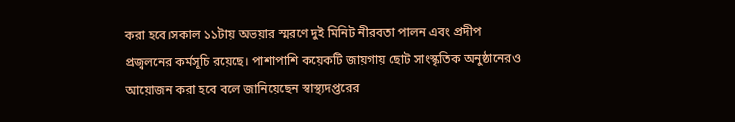করা হবে।সকাল ১১টায় অভয়ার স্মরণে দুই মিনিট নীরবতা পালন এবং প্রদীপ প্রজ্বলনের কর্মসূচি রয়েছে। পাশাপাশি কয়েকটি জায়গায় ছোট সাংস্কৃতিক অনুষ্ঠানেরও আয়োজন করা হবে বলে জানিয়েছেন স্বাস্থ্যদপ্তরের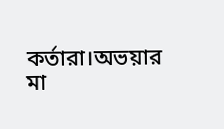কর্তারা।অভয়ার মা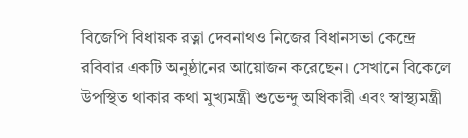বিজেপি বিধায়ক রত্না দেবনাথও নিজের বিধানসভা কেন্দ্রে রবিবার একটি অনুষ্ঠানের আয়োজন করেছেন। সেখানে বিকেলে উপস্থিত থাকার কথা মুখ্যমন্ত্রী শুভেন্দু অধিকারী এবং স্বাস্থ্যমন্ত্রী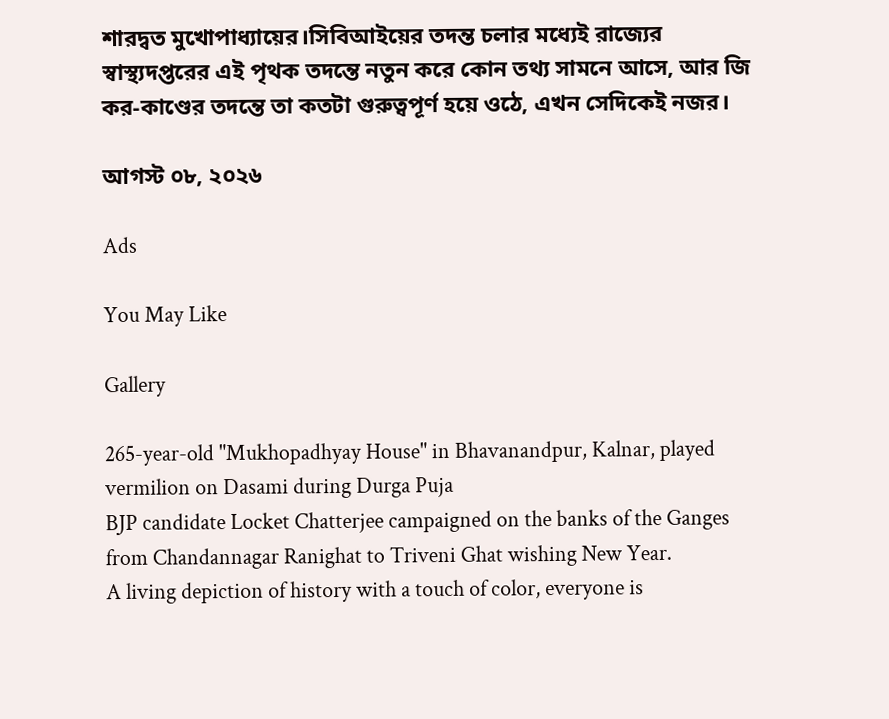শারদ্বত মুখোপাধ্যায়ের।সিবিআইয়ের তদন্ত চলার মধ্যেই রাজ্যের স্বাস্থ্যদপ্তরের এই পৃথক তদন্তে নতুন করে কোন তথ্য সামনে আসে, আর জি কর-কাণ্ডের তদন্তে তা কতটা গুরুত্বপূর্ণ হয়ে ওঠে, এখন সেদিকেই নজর।

আগস্ট ০৮, ২০২৬

Ads

You May Like

Gallery

265-year-old "Mukhopadhyay House" in Bhavanandpur, Kalnar, played vermilion on Dasami during Durga Puja
BJP candidate Locket Chatterjee campaigned on the banks of the Ganges from Chandannagar Ranighat to Triveni Ghat wishing New Year.
A living depiction of history with a touch of color, everyone is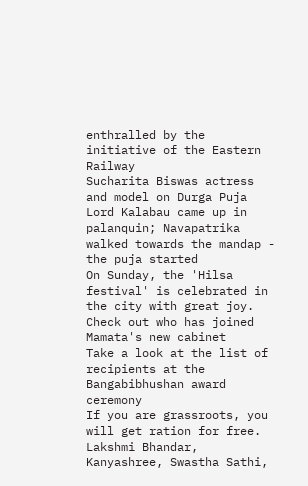enthralled by the initiative of the Eastern Railway
Sucharita Biswas actress and model on Durga Puja
Lord Kalabau came up in palanquin; Navapatrika walked towards the mandap - the puja started
On Sunday, the 'Hilsa festival' is celebrated in the city with great joy.
Check out who has joined Mamata's new cabinet
Take a look at the list of recipients at the Bangabibhushan award ceremony
If you are grassroots, you will get ration for free. Lakshmi Bhandar, Kanyashree, Swastha Sathi,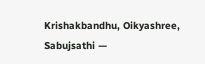Krishakbandhu, Oikyashree, Sabujsathi —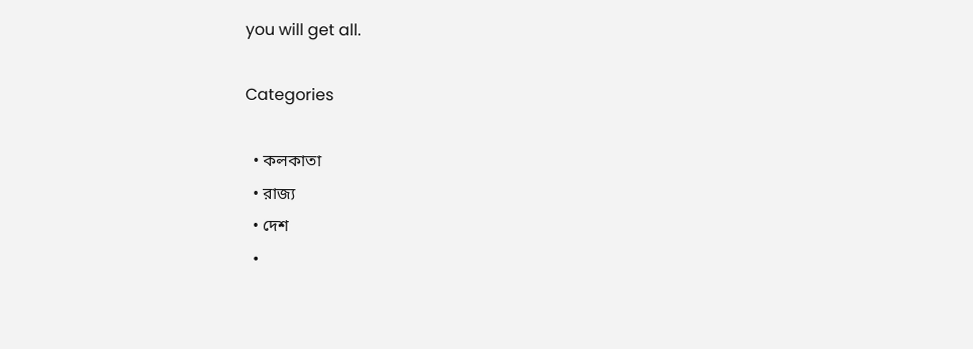you will get all.

Categories

  • কলকাতা
  • রাজ্য
  • দেশ
  •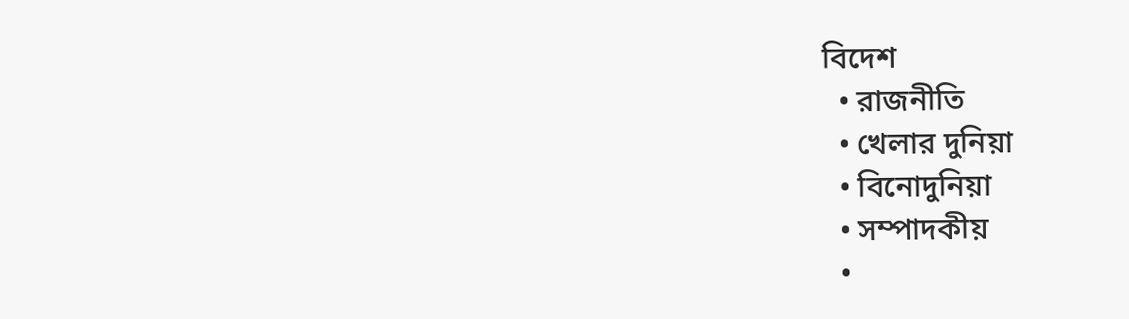বিদেশ
  • রাজনীতি
  • খেলার দুনিয়া
  • বিনোদুনিয়া
  • সম্পাদকীয়
  •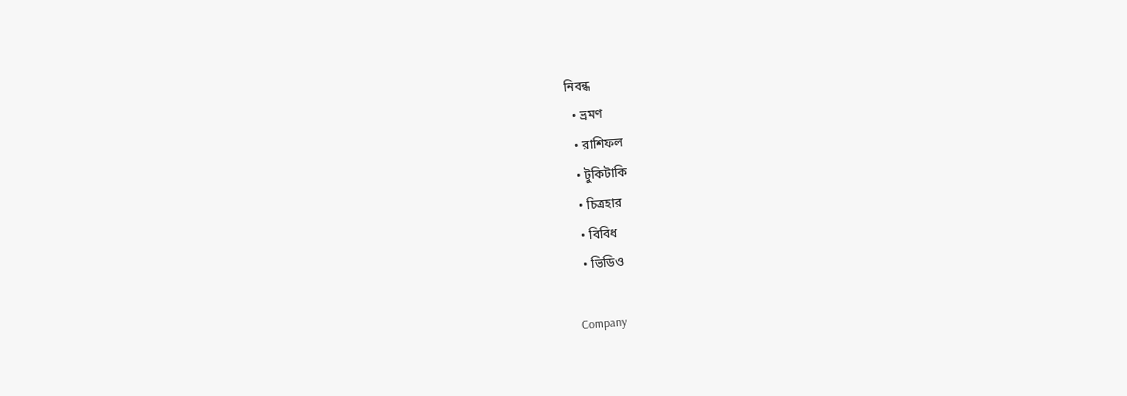নিবন্ধ
  • ভ্রমণ
  • রাশিফল
  • টুকিটাকি
  • চিত্রহার
  • বিবিধ
  • ভিডিও

Company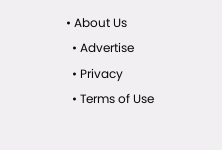• About Us
  • Advertise
  • Privacy
  • Terms of Use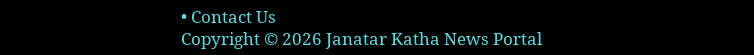• Contact Us
Copyright © 2026 Janatar Katha News Portal